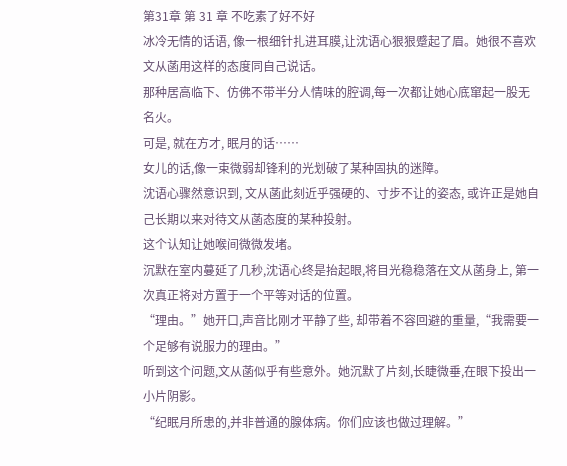第31章 第 31 章 不吃素了好不好
冰冷无情的话语, 像一根细针扎进耳膜,让沈语心狠狠蹙起了眉。她很不喜欢文从菡用这样的态度同自己说话。
那种居高临下、仿佛不带半分人情味的腔调,每一次都让她心底窜起一股无名火。
可是, 就在方才, 眠月的话……
女儿的话,像一束微弱却锋利的光划破了某种固执的迷障。
沈语心骤然意识到, 文从菡此刻近乎强硬的、寸步不让的姿态, 或许正是她自己长期以来对待文从菡态度的某种投射。
这个认知让她喉间微微发堵。
沉默在室内蔓延了几秒,沈语心终是抬起眼,将目光稳稳落在文从菡身上, 第一次真正将对方置于一个平等对话的位置。
“理由。”她开口,声音比刚才平静了些, 却带着不容回避的重量,“我需要一个足够有说服力的理由。”
听到这个问题,文从菡似乎有些意外。她沉默了片刻,长睫微垂,在眼下投出一小片阴影。
“纪眠月所患的,并非普通的腺体病。你们应该也做过理解。”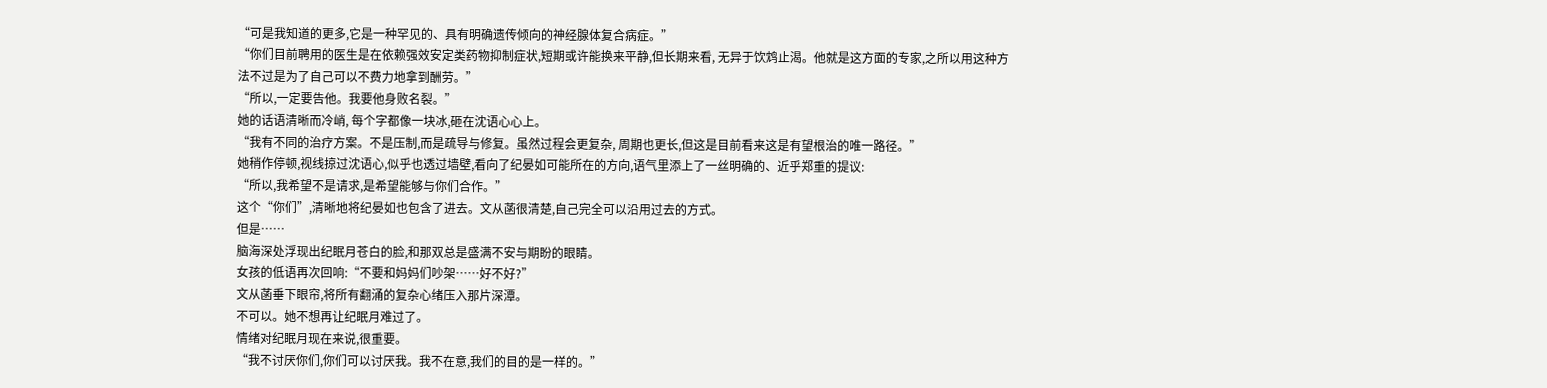“可是我知道的更多,它是一种罕见的、具有明确遗传倾向的神经腺体复合病症。”
“你们目前聘用的医生是在依赖强效安定类药物抑制症状,短期或许能换来平静,但长期来看, 无异于饮鸩止渴。他就是这方面的专家,之所以用这种方法不过是为了自己可以不费力地拿到酬劳。”
“所以,一定要告他。我要他身败名裂。”
她的话语清晰而冷峭, 每个字都像一块冰,砸在沈语心心上。
“我有不同的治疗方案。不是压制,而是疏导与修复。虽然过程会更复杂, 周期也更长,但这是目前看来这是有望根治的唯一路径。”
她稍作停顿,视线掠过沈语心,似乎也透过墙壁,看向了纪晏如可能所在的方向,语气里添上了一丝明确的、近乎郑重的提议:
“所以,我希望不是请求,是希望能够与你们合作。”
这个“你们”,清晰地将纪晏如也包含了进去。文从菡很清楚,自己完全可以沿用过去的方式。
但是……
脑海深处浮现出纪眠月苍白的脸,和那双总是盛满不安与期盼的眼睛。
女孩的低语再次回响:“不要和妈妈们吵架……好不好?”
文从菡垂下眼帘,将所有翻涌的复杂心绪压入那片深潭。
不可以。她不想再让纪眠月难过了。
情绪对纪眠月现在来说,很重要。
“我不讨厌你们,你们可以讨厌我。我不在意,我们的目的是一样的。”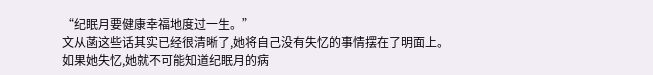“纪眠月要健康幸福地度过一生。”
文从菡这些话其实已经很清晰了,她将自己没有失忆的事情摆在了明面上。
如果她失忆,她就不可能知道纪眠月的病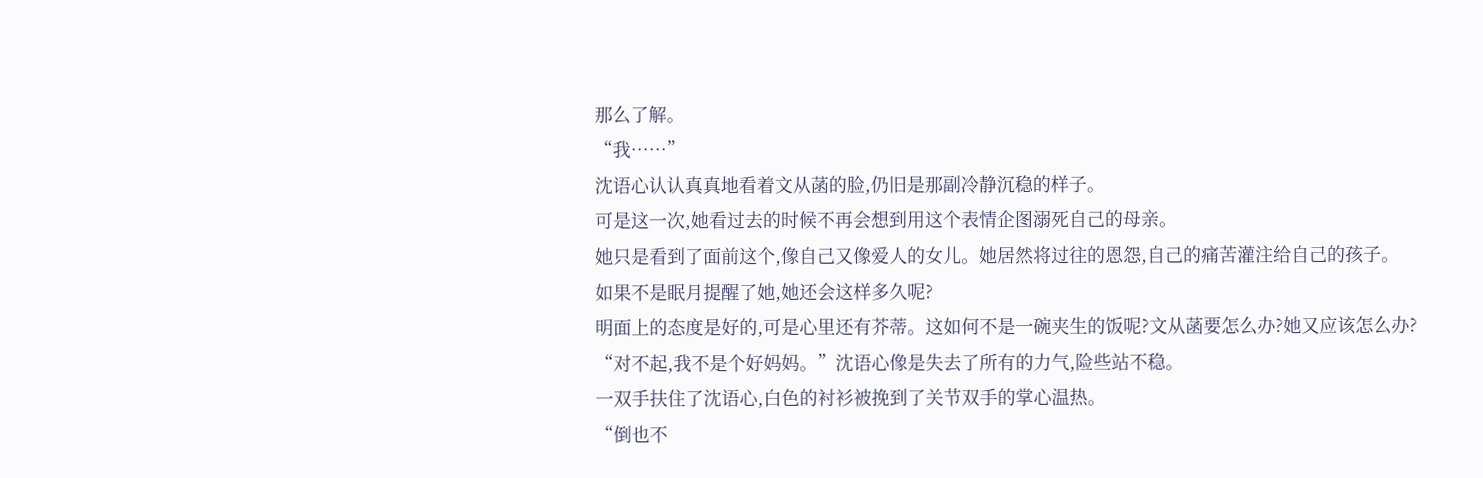那么了解。
“我……”
沈语心认认真真地看着文从菡的脸,仍旧是那副冷静沉稳的样子。
可是这一次,她看过去的时候不再会想到用这个表情企图溺死自己的母亲。
她只是看到了面前这个,像自己又像爱人的女儿。她居然将过往的恩怨,自己的痛苦灌注给自己的孩子。
如果不是眠月提醒了她,她还会这样多久呢?
明面上的态度是好的,可是心里还有芥蒂。这如何不是一碗夹生的饭呢?文从菡要怎么办?她又应该怎么办?
“对不起,我不是个好妈妈。”沈语心像是失去了所有的力气,险些站不稳。
一双手扶住了沈语心,白色的衬衫被挽到了关节双手的掌心温热。
“倒也不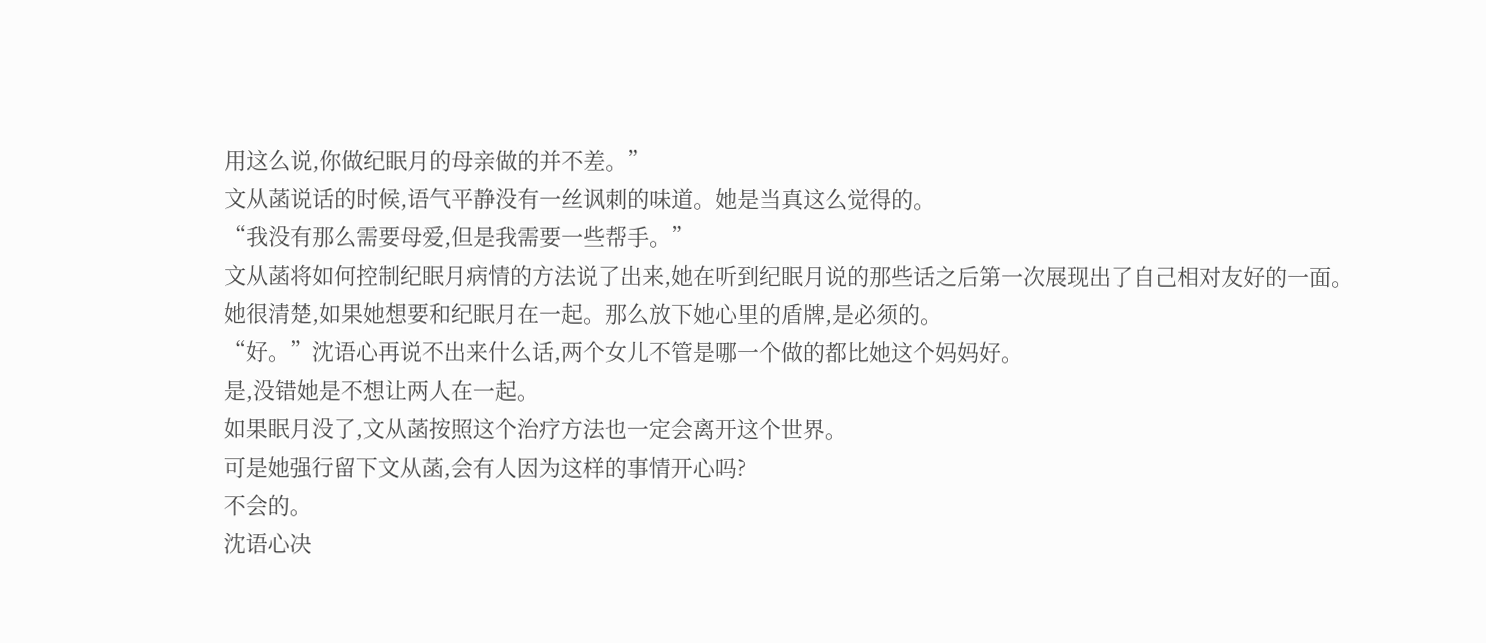用这么说,你做纪眠月的母亲做的并不差。”
文从菡说话的时候,语气平静没有一丝讽刺的味道。她是当真这么觉得的。
“我没有那么需要母爱,但是我需要一些帮手。”
文从菡将如何控制纪眠月病情的方法说了出来,她在听到纪眠月说的那些话之后第一次展现出了自己相对友好的一面。
她很清楚,如果她想要和纪眠月在一起。那么放下她心里的盾牌,是必须的。
“好。”沈语心再说不出来什么话,两个女儿不管是哪一个做的都比她这个妈妈好。
是,没错她是不想让两人在一起。
如果眠月没了,文从菡按照这个治疗方法也一定会离开这个世界。
可是她强行留下文从菡,会有人因为这样的事情开心吗?
不会的。
沈语心决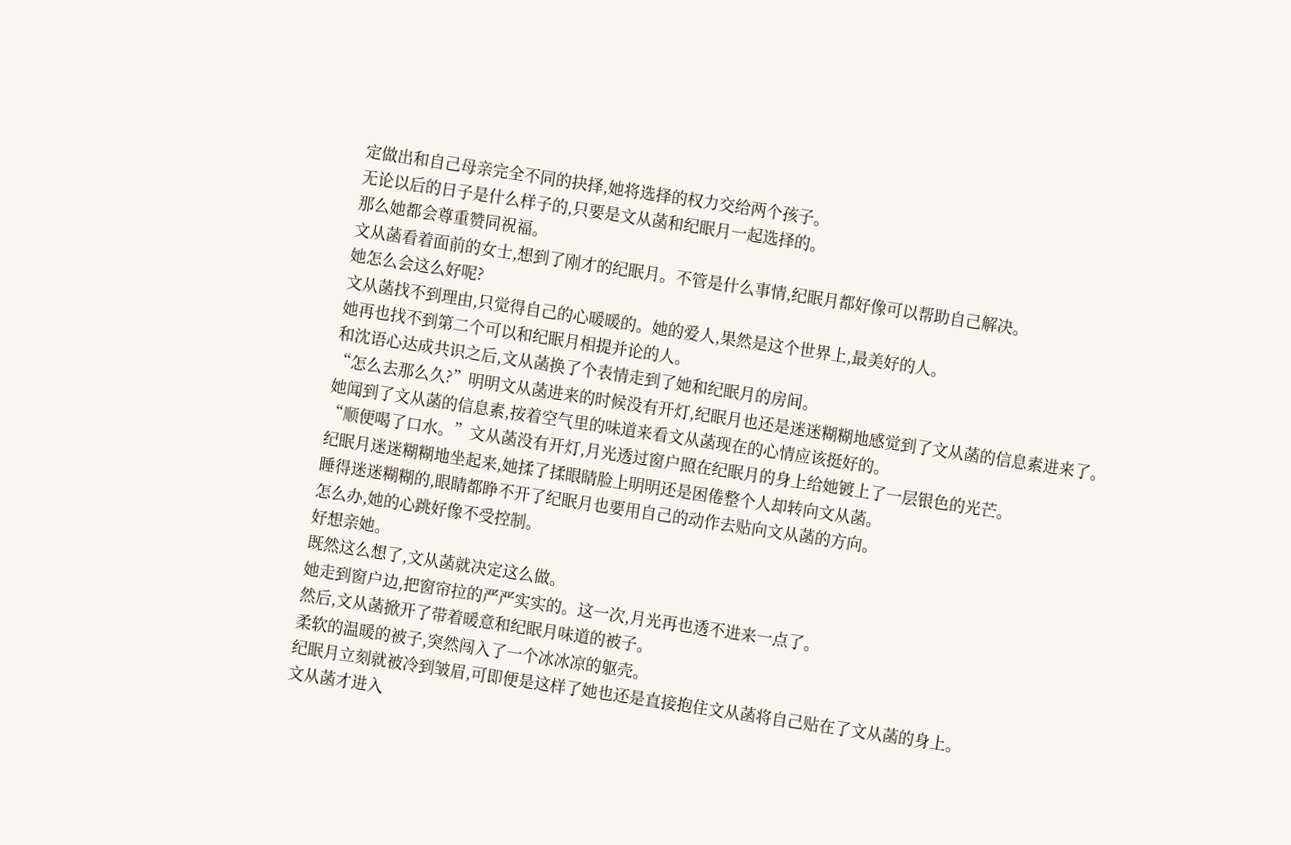定做出和自己母亲完全不同的抉择,她将选择的权力交给两个孩子。
无论以后的日子是什么样子的,只要是文从菡和纪眠月一起选择的。
那么她都会尊重赞同祝福。
文从菡看着面前的女士,想到了刚才的纪眠月。不管是什么事情,纪眠月都好像可以帮助自己解决。
她怎么会这么好呢?
文从菡找不到理由,只觉得自己的心暖暖的。她的爱人,果然是这个世界上,最美好的人。
她再也找不到第二个可以和纪眠月相提并论的人。
和沈语心达成共识之后,文从菡换了个表情走到了她和纪眠月的房间。
“怎么去那么久?”明明文从菡进来的时候没有开灯,纪眠月也还是迷迷糊糊地感觉到了文从菡的信息素进来了。
她闻到了文从菡的信息素,按着空气里的味道来看文从菡现在的心情应该挺好的。
“顺便喝了口水。”文从菡没有开灯,月光透过窗户照在纪眠月的身上给她镀上了一层银色的光芒。
纪眠月迷迷糊糊地坐起来,她揉了揉眼睛脸上明明还是困倦整个人却转向文从菡。
睡得迷迷糊糊的,眼睛都睁不开了纪眠月也要用自己的动作去贴向文从菡的方向。
怎么办,她的心跳好像不受控制。
好想亲她。
既然这么想了,文从菡就决定这么做。
她走到窗户边,把窗帘拉的严严实实的。这一次,月光再也透不进来一点了。
然后,文从菡掀开了带着暖意和纪眠月味道的被子。
柔软的温暖的被子,突然闯入了一个冰冰凉的躯壳。
纪眠月立刻就被冷到皱眉,可即便是这样了她也还是直接抱住文从菡将自己贴在了文从菡的身上。
文从菡才进入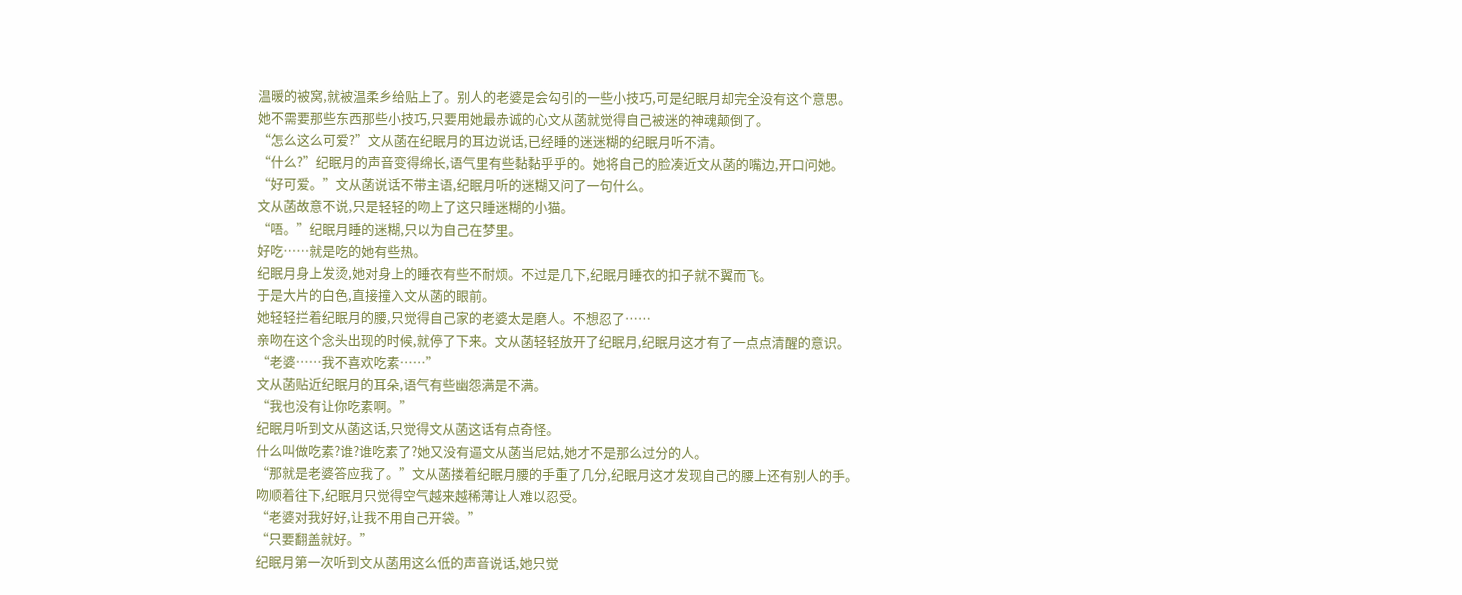温暖的被窝,就被温柔乡给贴上了。别人的老婆是会勾引的一些小技巧,可是纪眠月却完全没有这个意思。
她不需要那些东西那些小技巧,只要用她最赤诚的心文从菡就觉得自己被迷的神魂颠倒了。
“怎么这么可爱?”文从菡在纪眠月的耳边说话,已经睡的迷迷糊的纪眠月听不清。
“什么?”纪眠月的声音变得绵长,语气里有些黏黏乎乎的。她将自己的脸凑近文从菡的嘴边,开口问她。
“好可爱。”文从菡说话不带主语,纪眠月听的迷糊又问了一句什么。
文从菡故意不说,只是轻轻的吻上了这只睡迷糊的小猫。
“唔。”纪眠月睡的迷糊,只以为自己在梦里。
好吃……就是吃的她有些热。
纪眠月身上发烫,她对身上的睡衣有些不耐烦。不过是几下,纪眠月睡衣的扣子就不翼而飞。
于是大片的白色,直接撞入文从菡的眼前。
她轻轻拦着纪眠月的腰,只觉得自己家的老婆太是磨人。不想忍了……
亲吻在这个念头出现的时候,就停了下来。文从菡轻轻放开了纪眠月,纪眠月这才有了一点点清醒的意识。
“老婆……我不喜欢吃素……”
文从菡贴近纪眠月的耳朵,语气有些幽怨满是不满。
“我也没有让你吃素啊。”
纪眠月听到文从菡这话,只觉得文从菡这话有点奇怪。
什么叫做吃素?谁?谁吃素了?她又没有逼文从菡当尼姑,她才不是那么过分的人。
“那就是老婆答应我了。”文从菡搂着纪眠月腰的手重了几分,纪眠月这才发现自己的腰上还有别人的手。
吻顺着往下,纪眠月只觉得空气越来越稀薄让人难以忍受。
“老婆对我好好,让我不用自己开袋。”
“只要翻盖就好。”
纪眠月第一次听到文从菡用这么低的声音说话,她只觉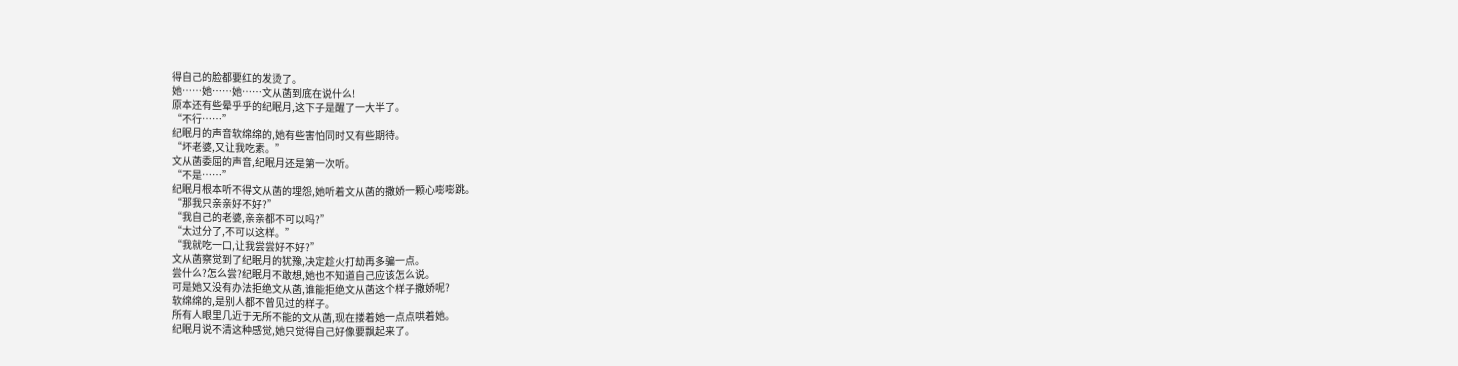得自己的脸都要红的发烫了。
她……她……她……文从菡到底在说什么!
原本还有些晕乎乎的纪眠月,这下子是醒了一大半了。
“不行……”
纪眠月的声音软绵绵的,她有些害怕同时又有些期待。
“坏老婆,又让我吃素。”
文从菡委屈的声音,纪眠月还是第一次听。
“不是……”
纪眠月根本听不得文从菡的埋怨,她听着文从菡的撒娇一颗心嘭嘭跳。
“那我只亲亲好不好?”
“我自己的老婆,亲亲都不可以吗?”
“太过分了,不可以这样。”
“我就吃一口,让我尝尝好不好?”
文从菡察觉到了纪眠月的犹豫,决定趁火打劫再多骗一点。
尝什么?怎么尝?纪眠月不敢想,她也不知道自己应该怎么说。
可是她又没有办法拒绝文从菡,谁能拒绝文从菡这个样子撒娇呢?
软绵绵的,是别人都不曾见过的样子。
所有人眼里几近于无所不能的文从菡,现在搂着她一点点哄着她。
纪眠月说不清这种感觉,她只觉得自己好像要飘起来了。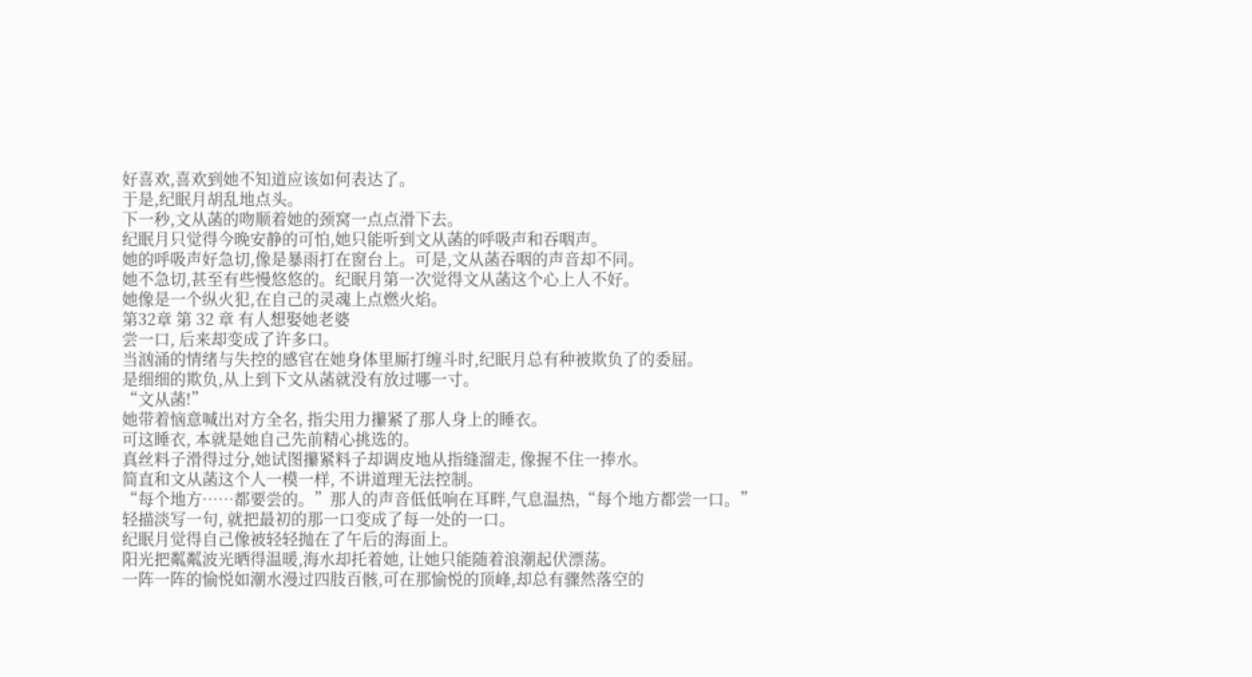好喜欢,喜欢到她不知道应该如何表达了。
于是,纪眠月胡乱地点头。
下一秒,文从菡的吻顺着她的颈窝一点点滑下去。
纪眠月只觉得今晚安静的可怕,她只能听到文从菡的呼吸声和吞咽声。
她的呼吸声好急切,像是暴雨打在窗台上。可是,文从菡吞咽的声音却不同。
她不急切,甚至有些慢悠悠的。纪眠月第一次觉得文从菡这个心上人不好。
她像是一个纵火犯,在自己的灵魂上点燃火焰。
第32章 第 32 章 有人想娶她老婆
尝一口, 后来却变成了许多口。
当汹涌的情绪与失控的感官在她身体里厮打缠斗时,纪眠月总有种被欺负了的委屈。
是细细的欺负,从上到下文从菡就没有放过哪一寸。
“文从菡!”
她带着恼意喊出对方全名, 指尖用力攥紧了那人身上的睡衣。
可这睡衣, 本就是她自己先前精心挑选的。
真丝料子滑得过分,她试图攥紧料子却调皮地从指缝溜走, 像握不住一捧水。
简直和文从菡这个人一模一样, 不讲道理无法控制。
“每个地方……都要尝的。”那人的声音低低响在耳畔,气息温热,“每个地方都尝一口。”
轻描淡写一句, 就把最初的那一口变成了每一处的一口。
纪眠月觉得自己像被轻轻抛在了午后的海面上。
阳光把粼粼波光晒得温暖,海水却托着她, 让她只能随着浪潮起伏漂荡。
一阵一阵的愉悦如潮水漫过四肢百骸,可在那愉悦的顶峰,却总有骤然落空的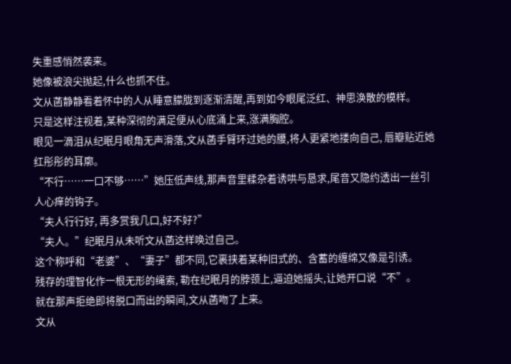失重感悄然袭来。
她像被浪尖抛起,什么也抓不住。
文从菡静静看着怀中的人从睡意朦胧到逐渐清醒,再到如今眼尾泛红、神思涣散的模样。
只是这样注视着,某种深彻的满足便从心底涌上来,涨满胸腔。
眼见一滴泪从纪眠月眼角无声滑落,文从菡手臂环过她的腰,将人更紧地搂向自己, 唇瓣贴近她红彤彤的耳廓。
“不行……一口不够……”她压低声线,那声音里糅杂着诱哄与恳求,尾音又隐约透出一丝引人心痒的钩子。
“夫人行行好, 再多赏我几口,好不好?”
“夫人。”纪眠月从未听文从菡这样唤过自己。
这个称呼和“老婆”、“妻子”都不同,它裹挟着某种旧式的、含蓄的缠绵又像是引诱。
残存的理智化作一根无形的绳索, 勒在纪眠月的脖颈上,逼迫她摇头,让她开口说“不”。
就在那声拒绝即将脱口而出的瞬间,文从菡吻了上来。
文从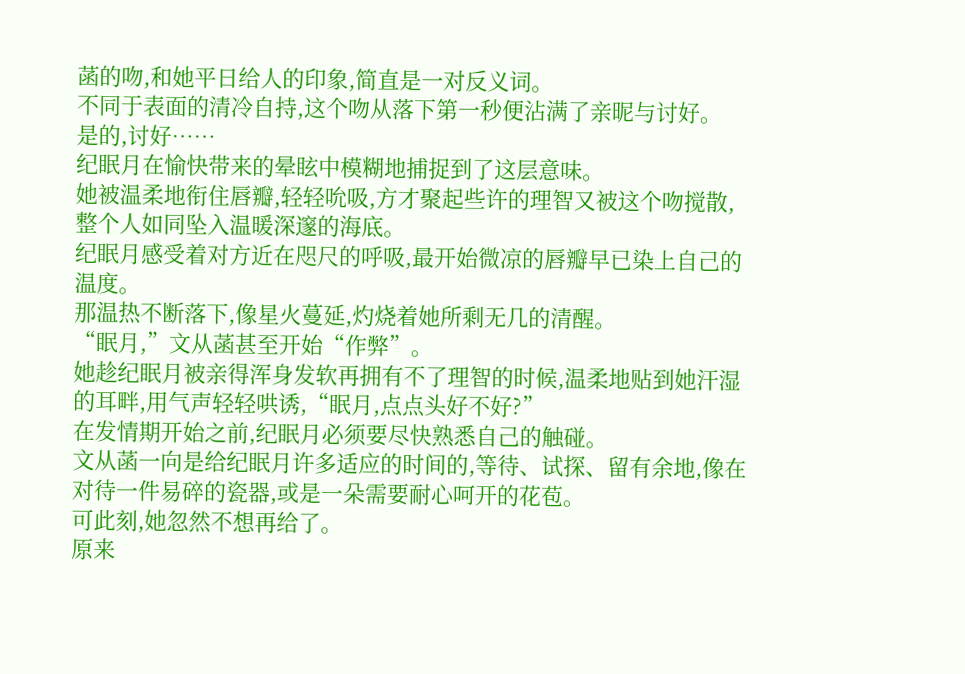菡的吻,和她平日给人的印象,简直是一对反义词。
不同于表面的清冷自持,这个吻从落下第一秒便沾满了亲昵与讨好。
是的,讨好……
纪眠月在愉快带来的晕眩中模糊地捕捉到了这层意味。
她被温柔地衔住唇瓣,轻轻吮吸,方才聚起些许的理智又被这个吻搅散,整个人如同坠入温暖深邃的海底。
纪眠月感受着对方近在咫尺的呼吸,最开始微凉的唇瓣早已染上自己的温度。
那温热不断落下,像星火蔓延,灼烧着她所剩无几的清醒。
“眠月,”文从菡甚至开始“作弊”。
她趁纪眠月被亲得浑身发软再拥有不了理智的时候,温柔地贴到她汗湿的耳畔,用气声轻轻哄诱,“眠月,点点头好不好?”
在发情期开始之前,纪眠月必须要尽快熟悉自己的触碰。
文从菡一向是给纪眠月许多适应的时间的,等待、试探、留有余地,像在对待一件易碎的瓷器,或是一朵需要耐心呵开的花苞。
可此刻,她忽然不想再给了。
原来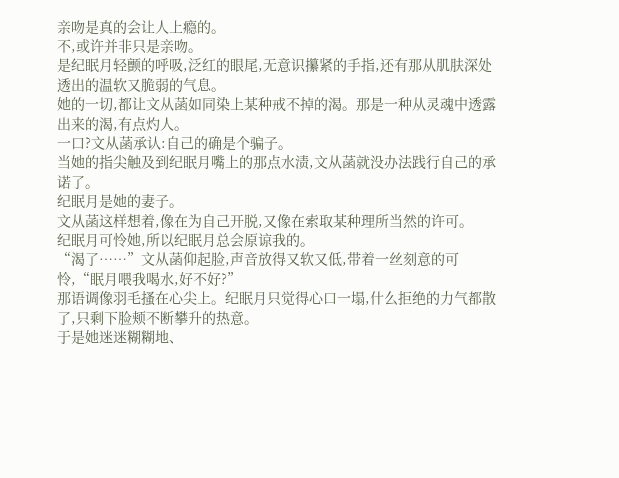亲吻是真的会让人上瘾的。
不,或许并非只是亲吻。
是纪眠月轻颤的呼吸,泛红的眼尾,无意识攥紧的手指,还有那从肌肤深处透出的温软又脆弱的气息。
她的一切,都让文从菡如同染上某种戒不掉的渴。那是一种从灵魂中透露出来的渴,有点灼人。
一口?文从菡承认:自己的确是个骗子。
当她的指尖触及到纪眠月嘴上的那点水渍,文从菡就没办法践行自己的承诺了。
纪眠月是她的妻子。
文从菡这样想着,像在为自己开脱,又像在索取某种理所当然的许可。
纪眠月可怜她,所以纪眠月总会原谅我的。
“渴了……”文从菡仰起脸,声音放得又软又低,带着一丝刻意的可怜,“眠月喂我喝水,好不好?”
那语调像羽毛搔在心尖上。纪眠月只觉得心口一塌,什么拒绝的力气都散了,只剩下脸颊不断攀升的热意。
于是她迷迷糊糊地、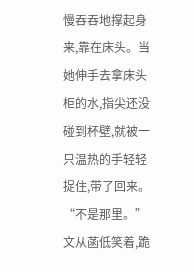慢吞吞地撑起身来,靠在床头。当她伸手去拿床头柜的水,指尖还没碰到杯壁,就被一只温热的手轻轻捉住,带了回来。
“不是那里。”文从菡低笑着,跪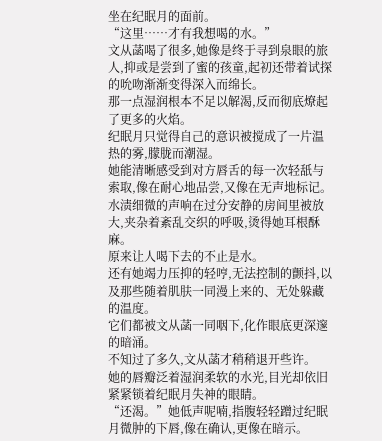坐在纪眠月的面前。
“这里……才有我想喝的水。”
文从菡喝了很多,她像是终于寻到泉眼的旅人,抑或是尝到了蜜的孩童,起初还带着试探的吮吻渐渐变得深入而绵长。
那一点湿润根本不足以解渴,反而彻底燎起了更多的火焰。
纪眠月只觉得自己的意识被搅成了一片温热的雾,朦胧而潮湿。
她能清晰感受到对方唇舌的每一次轻舐与索取,像在耐心地品尝,又像在无声地标记。
水渍细微的声响在过分安静的房间里被放大,夹杂着紊乱交织的呼吸,烫得她耳根酥麻。
原来让人喝下去的不止是水。
还有她竭力压抑的轻哼,无法控制的颤抖,以及那些随着肌肤一同漫上来的、无处躲藏的温度。
它们都被文从菡一同咽下,化作眼底更深邃的暗涌。
不知过了多久,文从菡才稍稍退开些许。
她的唇瓣泛着湿润柔软的水光,目光却依旧紧紧锁着纪眠月失神的眼睛。
“还渴。”她低声呢喃,指腹轻轻蹭过纪眠月微肿的下唇,像在确认,更像在暗示。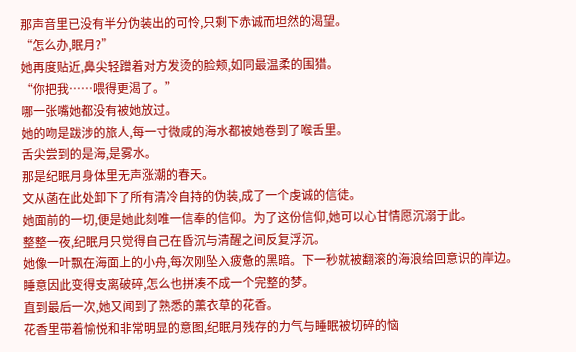那声音里已没有半分伪装出的可怜,只剩下赤诚而坦然的渴望。
“怎么办,眠月?”
她再度贴近,鼻尖轻蹭着对方发烫的脸颊,如同最温柔的围猎。
“你把我……喂得更渴了。”
哪一张嘴她都没有被她放过。
她的吻是跋涉的旅人,每一寸微咸的海水都被她卷到了喉舌里。
舌尖尝到的是海,是雾水。
那是纪眠月身体里无声涨潮的春天。
文从菡在此处卸下了所有清冷自持的伪装,成了一个虔诚的信徒。
她面前的一切,便是她此刻唯一信奉的信仰。为了这份信仰,她可以心甘情愿沉溺于此。
整整一夜,纪眠月只觉得自己在昏沉与清醒之间反复浮沉。
她像一叶飘在海面上的小舟,每次刚坠入疲惫的黑暗。下一秒就被翻滚的海浪给回意识的岸边。
睡意因此变得支离破碎,怎么也拼凑不成一个完整的梦。
直到最后一次,她又闻到了熟悉的薰衣草的花香。
花香里带着愉悦和非常明显的意图,纪眠月残存的力气与睡眠被切碎的恼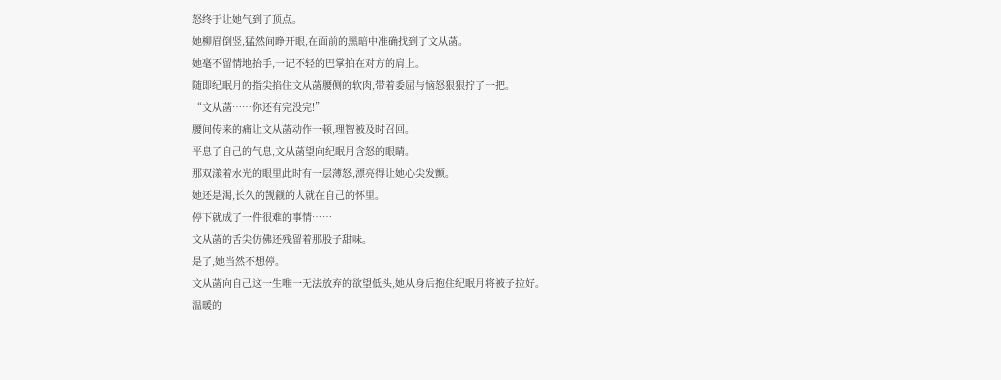怒终于让她气到了顶点。
她柳眉倒竖,猛然间睁开眼,在面前的黑暗中准确找到了文从菡。
她毫不留情地抬手,一记不轻的巴掌拍在对方的肩上。
随即纪眠月的指尖掐住文从菡腰侧的软肉,带着委屈与恼怒狠狠拧了一把。
“文从菡……你还有完没完!”
腰间传来的痛让文从菡动作一顿,理智被及时召回。
平息了自己的气息,文从菡望向纪眠月含怒的眼睛。
那双漾着水光的眼里此时有一层薄怒,漂亮得让她心尖发颤。
她还是渴,长久的觊觎的人就在自己的怀里。
停下就成了一件很难的事情……
文从菡的舌尖仿佛还残留着那股子甜味。
是了,她当然不想停。
文从菡向自己这一生唯一无法放弃的欲望低头,她从身后抱住纪眠月将被子拉好。
温暖的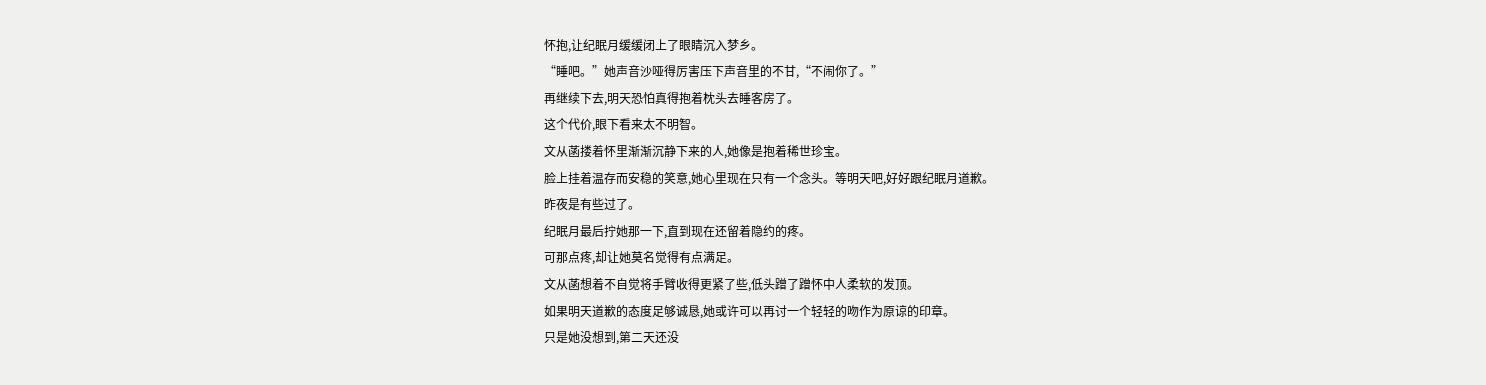怀抱,让纪眠月缓缓闭上了眼睛沉入梦乡。
“睡吧。”她声音沙哑得厉害压下声音里的不甘,“不闹你了。”
再继续下去,明天恐怕真得抱着枕头去睡客房了。
这个代价,眼下看来太不明智。
文从菡搂着怀里渐渐沉静下来的人,她像是抱着稀世珍宝。
脸上挂着温存而安稳的笑意,她心里现在只有一个念头。等明天吧,好好跟纪眠月道歉。
昨夜是有些过了。
纪眠月最后拧她那一下,直到现在还留着隐约的疼。
可那点疼,却让她莫名觉得有点满足。
文从菡想着不自觉将手臂收得更紧了些,低头蹭了蹭怀中人柔软的发顶。
如果明天道歉的态度足够诚恳,她或许可以再讨一个轻轻的吻作为原谅的印章。
只是她没想到,第二天还没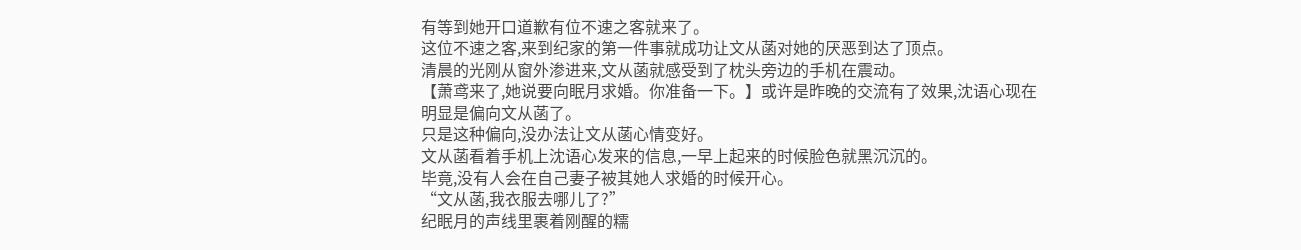有等到她开口道歉有位不速之客就来了。
这位不速之客,来到纪家的第一件事就成功让文从菡对她的厌恶到达了顶点。
清晨的光刚从窗外渗进来,文从菡就感受到了枕头旁边的手机在震动。
【萧鸢来了,她说要向眠月求婚。你准备一下。】或许是昨晚的交流有了效果,沈语心现在明显是偏向文从菡了。
只是这种偏向,没办法让文从菡心情变好。
文从菡看着手机上沈语心发来的信息,一早上起来的时候脸色就黑沉沉的。
毕竟,没有人会在自己妻子被其她人求婚的时候开心。
“文从菡,我衣服去哪儿了?”
纪眠月的声线里裹着刚醒的糯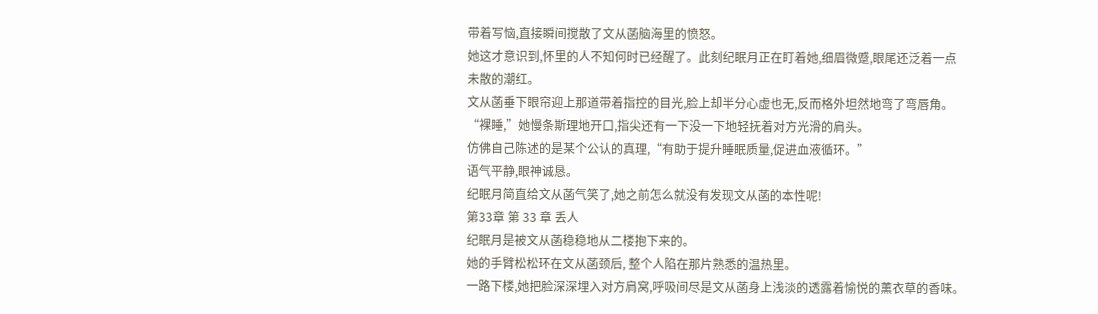带着写恼,直接瞬间搅散了文从菡脑海里的愤怒。
她这才意识到,怀里的人不知何时已经醒了。此刻纪眠月正在盯着她,细眉微蹙,眼尾还泛着一点未散的潮红。
文从菡垂下眼帘迎上那道带着指控的目光,脸上却半分心虚也无,反而格外坦然地弯了弯唇角。
“裸睡,”她慢条斯理地开口,指尖还有一下没一下地轻抚着对方光滑的肩头。
仿佛自己陈述的是某个公认的真理,“有助于提升睡眠质量,促进血液循环。”
语气平静,眼神诚恳。
纪眠月简直给文从菡气笑了,她之前怎么就没有发现文从菡的本性呢!
第33章 第 33 章 丢人
纪眠月是被文从菡稳稳地从二楼抱下来的。
她的手臂松松环在文从菡颈后, 整个人陷在那片熟悉的温热里。
一路下楼,她把脸深深埋入对方肩窝,呼吸间尽是文从菡身上浅淡的透露着愉悦的薰衣草的香味。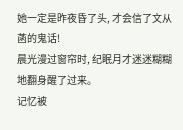她一定是昨夜昏了头, 才会信了文从菡的鬼话!
晨光漫过窗帘时, 纪眠月才迷迷糊糊地翻身醒了过来。
记忆被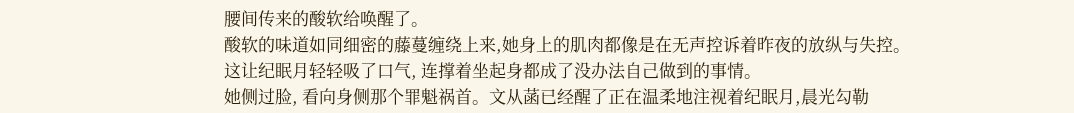腰间传来的酸软给唤醒了。
酸软的味道如同细密的藤蔓缠绕上来,她身上的肌肉都像是在无声控诉着昨夜的放纵与失控。
这让纪眠月轻轻吸了口气, 连撑着坐起身都成了没办法自己做到的事情。
她侧过脸, 看向身侧那个罪魁祸首。文从菡已经醒了正在温柔地注视着纪眠月,晨光勾勒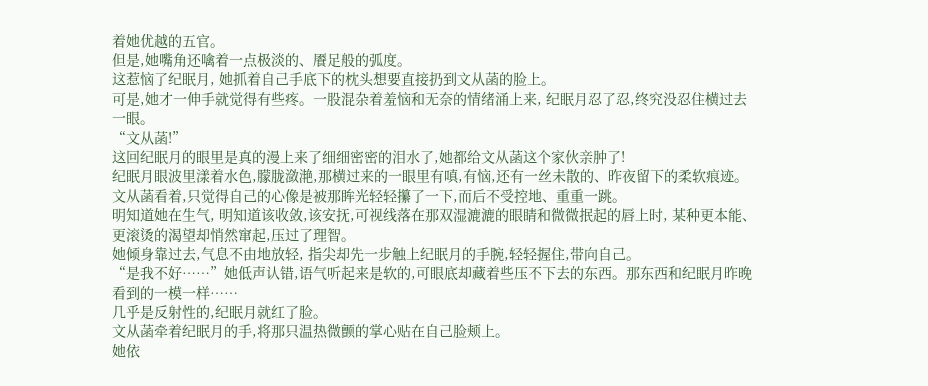着她优越的五官。
但是,她嘴角还噙着一点极淡的、餍足般的弧度。
这惹恼了纪眠月, 她抓着自己手底下的枕头想要直接扔到文从菡的脸上。
可是,她才一伸手就觉得有些疼。一股混杂着羞恼和无奈的情绪涌上来, 纪眠月忍了忍,终究没忍住横过去一眼。
“文从菡!”
这回纪眠月的眼里是真的漫上来了细细密密的泪水了,她都给文从菡这个家伙亲肿了!
纪眠月眼波里漾着水色,朦胧潋滟,那横过来的一眼里有嗔,有恼,还有一丝未散的、昨夜留下的柔软痕迹。
文从菡看着,只觉得自己的心像是被那眸光轻轻攥了一下,而后不受控地、重重一跳。
明知道她在生气, 明知道该收敛,该安抚,可视线落在那双湿漉漉的眼睛和微微抿起的唇上时, 某种更本能、更滚烫的渴望却悄然窜起,压过了理智。
她倾身靠过去,气息不由地放轻, 指尖却先一步触上纪眠月的手腕,轻轻握住,带向自己。
“是我不好……”她低声认错,语气听起来是软的,可眼底却藏着些压不下去的东西。那东西和纪眠月昨晚看到的一模一样……
几乎是反射性的,纪眠月就红了脸。
文从菡牵着纪眠月的手,将那只温热微颤的掌心贴在自己脸颊上。
她依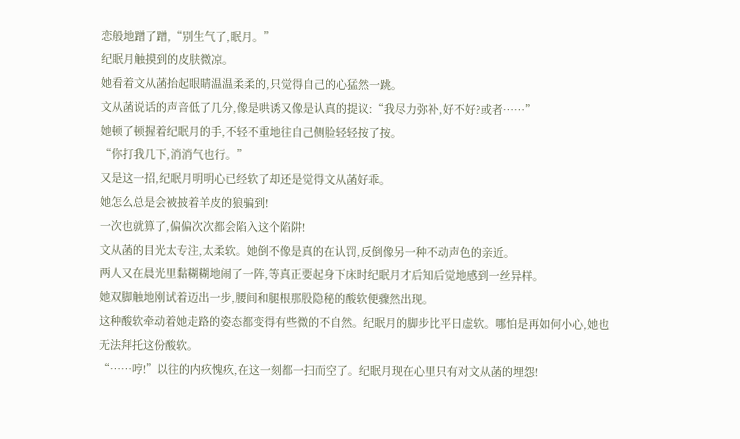恋般地蹭了蹭,“别生气了,眠月。”
纪眠月触摸到的皮肤微凉。
她看着文从菡抬起眼睛温温柔柔的,只觉得自己的心猛然一跳。
文从菡说话的声音低了几分,像是哄诱又像是认真的提议:“我尽力弥补,好不好?或者……”
她顿了顿握着纪眠月的手,不轻不重地往自己侧脸轻轻按了按。
“你打我几下,消消气也行。”
又是这一招,纪眠月明明心已经软了却还是觉得文从菡好乖。
她怎么总是会被披着羊皮的狼骗到!
一次也就算了,偏偏次次都会陷入这个陷阱!
文从菡的目光太专注,太柔软。她倒不像是真的在认罚,反倒像另一种不动声色的亲近。
两人又在晨光里黏糊糊地闹了一阵,等真正要起身下床时纪眠月才后知后觉地感到一丝异样。
她双脚触地刚试着迈出一步,腰间和腿根那股隐秘的酸软便骤然出现。
这种酸软牵动着她走路的姿态都变得有些微的不自然。纪眠月的脚步比平日虚软。哪怕是再如何小心,她也无法拜托这份酸软。
“……哼!”以往的内疚愧疚,在这一刻都一扫而空了。纪眠月现在心里只有对文从菡的埋怨!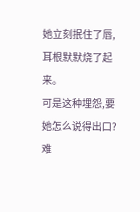她立刻抿住了唇,耳根默默烧了起来。
可是这种埋怨,要她怎么说得出口?
难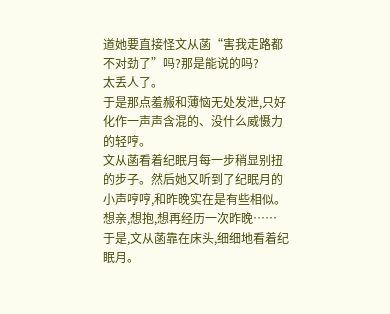道她要直接怪文从菡“害我走路都不对劲了”吗?那是能说的吗?
太丢人了。
于是那点羞赧和薄恼无处发泄,只好化作一声声含混的、没什么威慑力的轻哼。
文从菡看着纪眠月每一步稍显别扭的步子。然后她又听到了纪眠月的小声哼哼,和昨晚实在是有些相似。
想亲,想抱,想再经历一次昨晚……
于是,文从菡靠在床头,细细地看着纪眠月。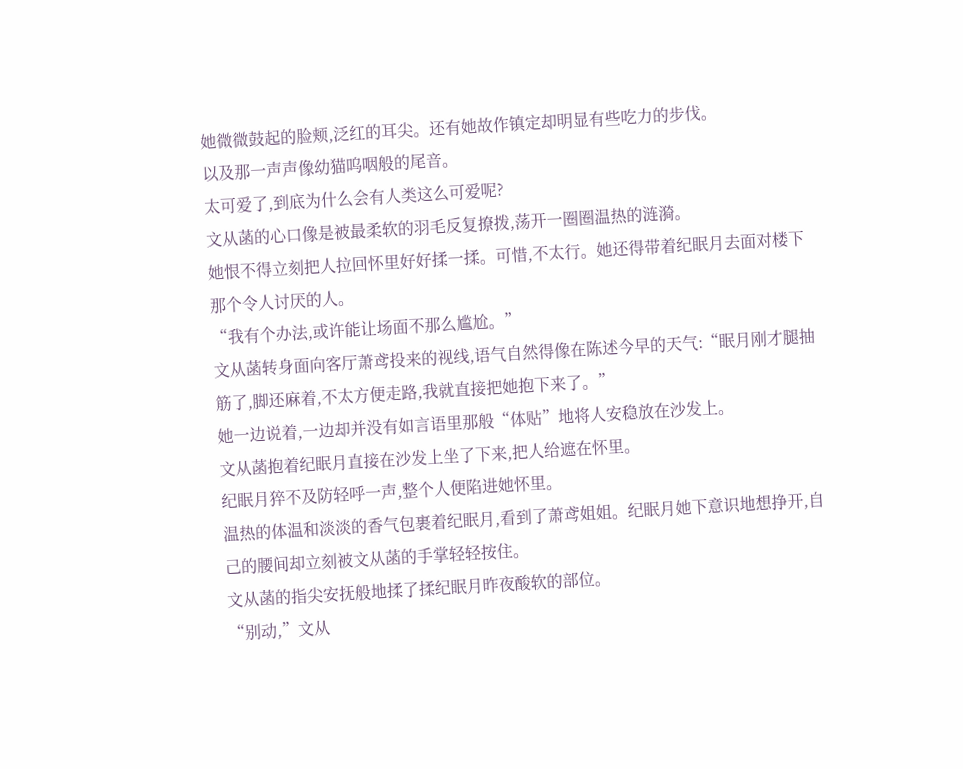她微微鼓起的脸颊,泛红的耳尖。还有她故作镇定却明显有些吃力的步伐。
以及那一声声像幼猫呜咽般的尾音。
太可爱了,到底为什么会有人类这么可爱呢?
文从菡的心口像是被最柔软的羽毛反复撩拨,荡开一圈圈温热的涟漪。
她恨不得立刻把人拉回怀里好好揉一揉。可惜,不太行。她还得带着纪眠月去面对楼下那个令人讨厌的人。
“我有个办法,或许能让场面不那么尴尬。”
文从菡转身面向客厅萧鸢投来的视线,语气自然得像在陈述今早的天气:“眠月刚才腿抽筋了,脚还麻着,不太方便走路,我就直接把她抱下来了。”
她一边说着,一边却并没有如言语里那般“体贴”地将人安稳放在沙发上。
文从菡抱着纪眠月直接在沙发上坐了下来,把人给遮在怀里。
纪眠月猝不及防轻呼一声,整个人便陷进她怀里。
温热的体温和淡淡的香气包裹着纪眠月,看到了萧鸢姐姐。纪眠月她下意识地想挣开,自己的腰间却立刻被文从菡的手掌轻轻按住。
文从菡的指尖安抚般地揉了揉纪眠月昨夜酸软的部位。
“别动,”文从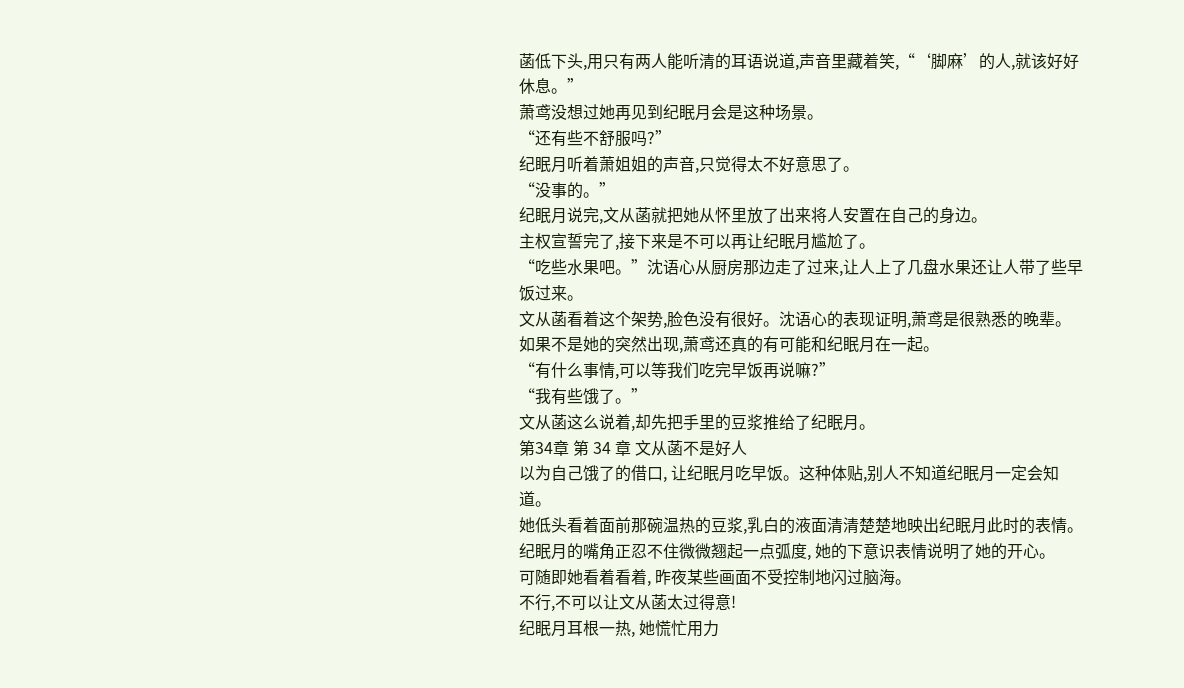菡低下头,用只有两人能听清的耳语说道,声音里藏着笑,“‘脚麻’的人,就该好好休息。”
萧鸢没想过她再见到纪眠月会是这种场景。
“还有些不舒服吗?”
纪眠月听着萧姐姐的声音,只觉得太不好意思了。
“没事的。”
纪眠月说完,文从菡就把她从怀里放了出来将人安置在自己的身边。
主权宣誓完了,接下来是不可以再让纪眠月尴尬了。
“吃些水果吧。”沈语心从厨房那边走了过来,让人上了几盘水果还让人带了些早饭过来。
文从菡看着这个架势,脸色没有很好。沈语心的表现证明,萧鸢是很熟悉的晚辈。
如果不是她的突然出现,萧鸢还真的有可能和纪眠月在一起。
“有什么事情,可以等我们吃完早饭再说嘛?”
“我有些饿了。”
文从菡这么说着,却先把手里的豆浆推给了纪眠月。
第34章 第 34 章 文从菡不是好人
以为自己饿了的借口, 让纪眠月吃早饭。这种体贴,别人不知道纪眠月一定会知道。
她低头看着面前那碗温热的豆浆,乳白的液面清清楚楚地映出纪眠月此时的表情。
纪眠月的嘴角正忍不住微微翘起一点弧度, 她的下意识表情说明了她的开心。
可随即她看着看着, 昨夜某些画面不受控制地闪过脑海。
不行,不可以让文从菡太过得意!
纪眠月耳根一热, 她慌忙用力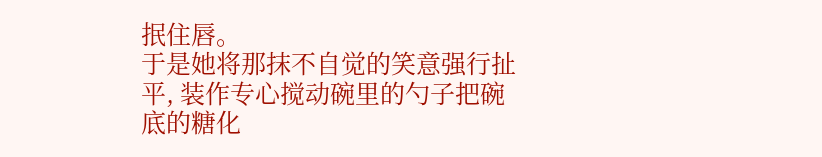抿住唇。
于是她将那抹不自觉的笑意强行扯平, 装作专心搅动碗里的勺子把碗底的糖化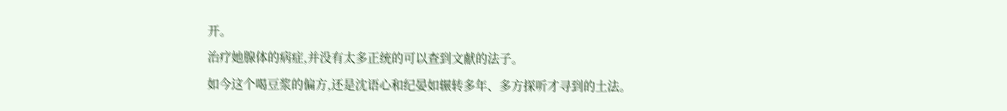开。
治疗她腺体的病症,并没有太多正统的可以查到文献的法子。
如今这个喝豆浆的偏方,还是沈语心和纪晏如辗转多年、多方探听才寻到的土法。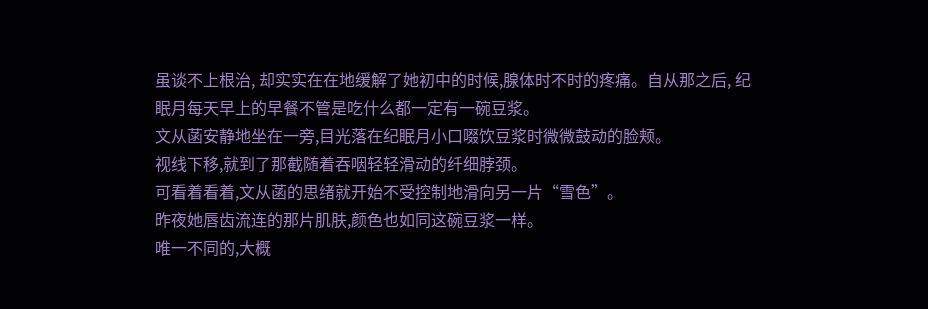虽谈不上根治, 却实实在在地缓解了她初中的时候,腺体时不时的疼痛。自从那之后, 纪眠月每天早上的早餐不管是吃什么都一定有一碗豆浆。
文从菡安静地坐在一旁,目光落在纪眠月小口啜饮豆浆时微微鼓动的脸颊。
视线下移,就到了那截随着吞咽轻轻滑动的纤细脖颈。
可看着看着,文从菡的思绪就开始不受控制地滑向另一片“雪色”。
昨夜她唇齿流连的那片肌肤,颜色也如同这碗豆浆一样。
唯一不同的,大概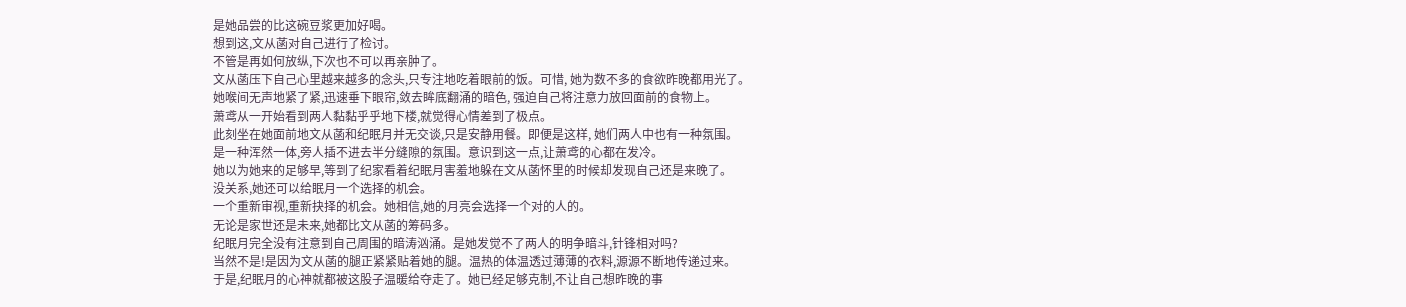是她品尝的比这碗豆浆更加好喝。
想到这,文从菡对自己进行了检讨。
不管是再如何放纵,下次也不可以再亲肿了。
文从菡压下自己心里越来越多的念头,只专注地吃着眼前的饭。可惜, 她为数不多的食欲昨晚都用光了。
她喉间无声地紧了紧,迅速垂下眼帘,敛去眸底翻涌的暗色, 强迫自己将注意力放回面前的食物上。
萧鸢从一开始看到两人黏黏乎乎地下楼,就觉得心情差到了极点。
此刻坐在她面前地文从菡和纪眠月并无交谈,只是安静用餐。即便是这样, 她们两人中也有一种氛围。
是一种浑然一体,旁人插不进去半分缝隙的氛围。意识到这一点,让萧鸢的心都在发冷。
她以为她来的足够早,等到了纪家看着纪眠月害羞地躲在文从菡怀里的时候却发现自己还是来晚了。
没关系,她还可以给眠月一个选择的机会。
一个重新审视,重新抉择的机会。她相信,她的月亮会选择一个对的人的。
无论是家世还是未来,她都比文从菡的筹码多。
纪眠月完全没有注意到自己周围的暗涛汹涌。是她发觉不了两人的明争暗斗,针锋相对吗?
当然不是!是因为文从菡的腿正紧紧贴着她的腿。温热的体温透过薄薄的衣料,源源不断地传递过来。
于是,纪眠月的心神就都被这股子温暖给夺走了。她已经足够克制,不让自己想昨晚的事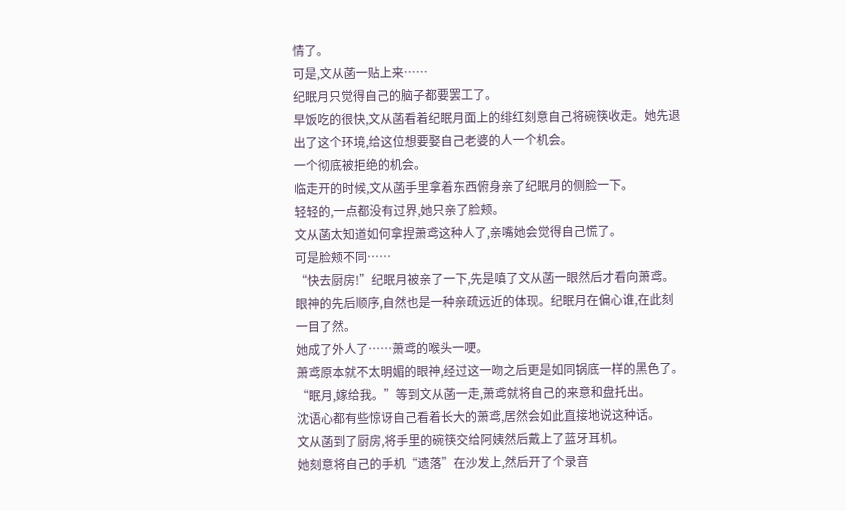情了。
可是,文从菡一贴上来……
纪眠月只觉得自己的脑子都要罢工了。
早饭吃的很快,文从菡看着纪眠月面上的绯红刻意自己将碗筷收走。她先退出了这个环境,给这位想要娶自己老婆的人一个机会。
一个彻底被拒绝的机会。
临走开的时候,文从菡手里拿着东西俯身亲了纪眠月的侧脸一下。
轻轻的,一点都没有过界,她只亲了脸颊。
文从菡太知道如何拿捏萧鸢这种人了,亲嘴她会觉得自己慌了。
可是脸颊不同……
“快去厨房!”纪眠月被亲了一下,先是嗔了文从菡一眼然后才看向萧鸢。
眼神的先后顺序,自然也是一种亲疏远近的体现。纪眠月在偏心谁,在此刻一目了然。
她成了外人了……萧鸢的喉头一哽。
萧鸢原本就不太明媚的眼神,经过这一吻之后更是如同锅底一样的黑色了。
“眠月,嫁给我。”等到文从菡一走,萧鸢就将自己的来意和盘托出。
沈语心都有些惊讶自己看着长大的萧鸢,居然会如此直接地说这种话。
文从菡到了厨房,将手里的碗筷交给阿姨然后戴上了蓝牙耳机。
她刻意将自己的手机“遗落”在沙发上,然后开了个录音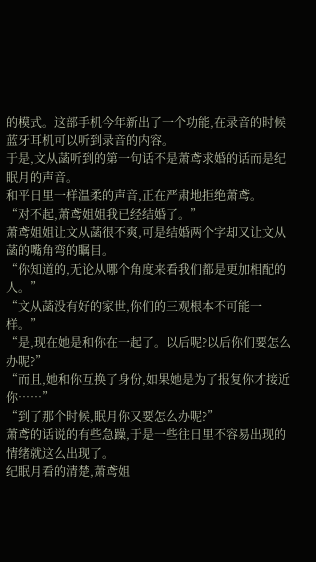的模式。这部手机今年新出了一个功能,在录音的时候蓝牙耳机可以听到录音的内容。
于是,文从菡听到的第一句话不是萧鸢求婚的话而是纪眠月的声音。
和平日里一样温柔的声音,正在严肃地拒绝萧鸢。
“对不起,萧鸢姐姐我已经结婚了。”
萧鸢姐姐让文从菡很不爽,可是结婚两个字却又让文从菡的嘴角弯的瞩目。
“你知道的,无论从哪个角度来看我们都是更加相配的人。”
“文从菡没有好的家世,你们的三观根本不可能一样。”
“是,现在她是和你在一起了。以后呢?以后你们要怎么办呢?”
“而且,她和你互换了身份,如果她是为了报复你才接近你……”
“到了那个时候,眠月你又要怎么办呢?”
萧鸢的话说的有些急躁,于是一些往日里不容易出现的情绪就这么出现了。
纪眠月看的清楚,萧鸢姐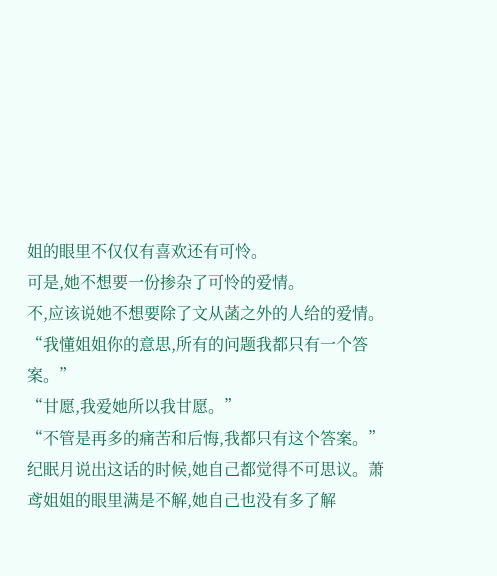姐的眼里不仅仅有喜欢还有可怜。
可是,她不想要一份掺杂了可怜的爱情。
不,应该说她不想要除了文从菡之外的人给的爱情。
“我懂姐姐你的意思,所有的问题我都只有一个答案。”
“甘愿,我爱她所以我甘愿。”
“不管是再多的痛苦和后悔,我都只有这个答案。”
纪眠月说出这话的时候,她自己都觉得不可思议。萧鸢姐姐的眼里满是不解,她自己也没有多了解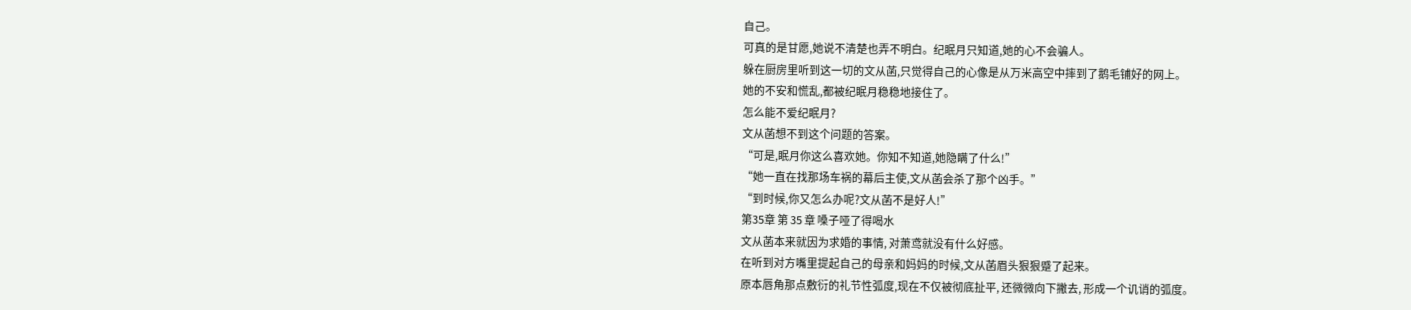自己。
可真的是甘愿,她说不清楚也弄不明白。纪眠月只知道,她的心不会骗人。
躲在厨房里听到这一切的文从菡,只觉得自己的心像是从万米高空中摔到了鹅毛铺好的网上。
她的不安和慌乱,都被纪眠月稳稳地接住了。
怎么能不爱纪眠月?
文从菡想不到这个问题的答案。
“可是,眠月你这么喜欢她。你知不知道,她隐瞒了什么!”
“她一直在找那场车祸的幕后主使,文从菡会杀了那个凶手。”
“到时候,你又怎么办呢?文从菡不是好人!”
第35章 第 35 章 嗓子哑了得喝水
文从菡本来就因为求婚的事情, 对萧鸢就没有什么好感。
在听到对方嘴里提起自己的母亲和妈妈的时候,文从菡眉头狠狠蹙了起来。
原本唇角那点敷衍的礼节性弧度,现在不仅被彻底扯平, 还微微向下撇去, 形成一个讥诮的弧度。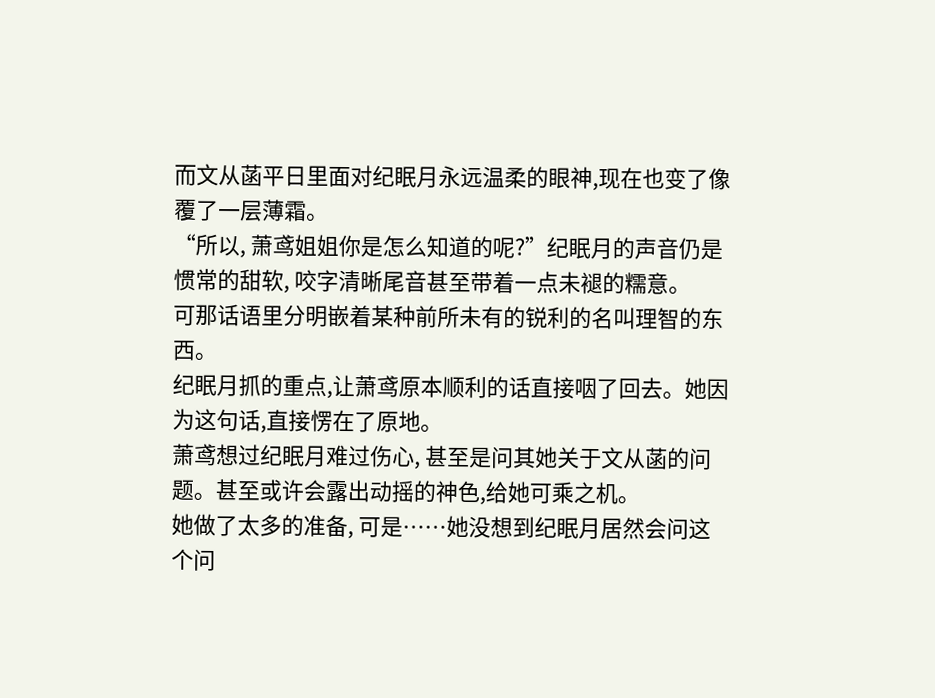而文从菡平日里面对纪眠月永远温柔的眼神,现在也变了像覆了一层薄霜。
“所以, 萧鸢姐姐你是怎么知道的呢?”纪眠月的声音仍是惯常的甜软, 咬字清晰尾音甚至带着一点未褪的糯意。
可那话语里分明嵌着某种前所未有的锐利的名叫理智的东西。
纪眠月抓的重点,让萧鸢原本顺利的话直接咽了回去。她因为这句话,直接愣在了原地。
萧鸢想过纪眠月难过伤心, 甚至是问其她关于文从菡的问题。甚至或许会露出动摇的神色,给她可乘之机。
她做了太多的准备, 可是……她没想到纪眠月居然会问这个问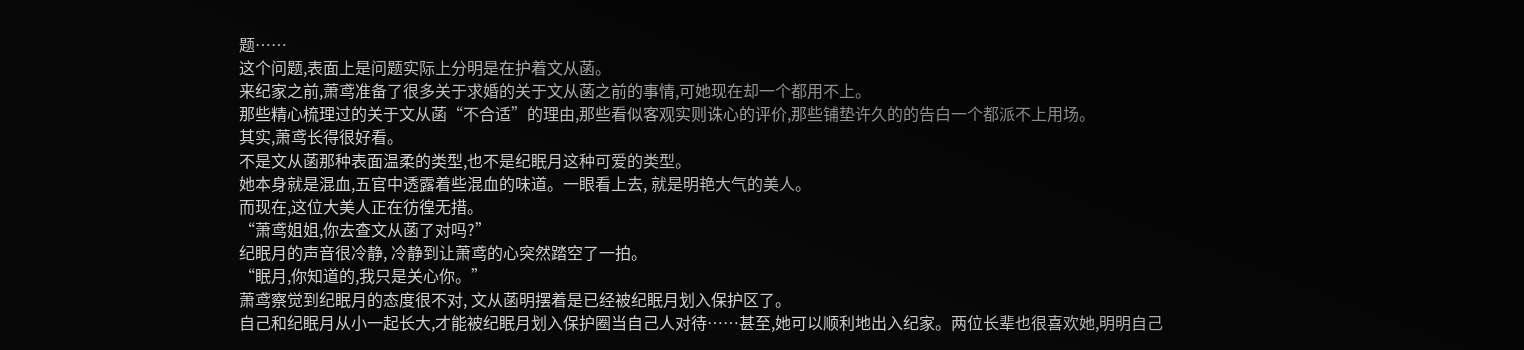题……
这个问题,表面上是问题实际上分明是在护着文从菡。
来纪家之前,萧鸢准备了很多关于求婚的关于文从菡之前的事情,可她现在却一个都用不上。
那些精心梳理过的关于文从菡“不合适”的理由,那些看似客观实则诛心的评价,那些铺垫许久的的告白一个都派不上用场。
其实,萧鸢长得很好看。
不是文从菡那种表面温柔的类型,也不是纪眠月这种可爱的类型。
她本身就是混血,五官中透露着些混血的味道。一眼看上去, 就是明艳大气的美人。
而现在,这位大美人正在彷徨无措。
“萧鸢姐姐,你去查文从菡了对吗?”
纪眠月的声音很冷静, 冷静到让萧鸢的心突然踏空了一拍。
“眠月,你知道的,我只是关心你。”
萧鸢察觉到纪眠月的态度很不对, 文从菡明摆着是已经被纪眠月划入保护区了。
自己和纪眠月从小一起长大,才能被纪眠月划入保护圈当自己人对待……甚至,她可以顺利地出入纪家。两位长辈也很喜欢她,明明自己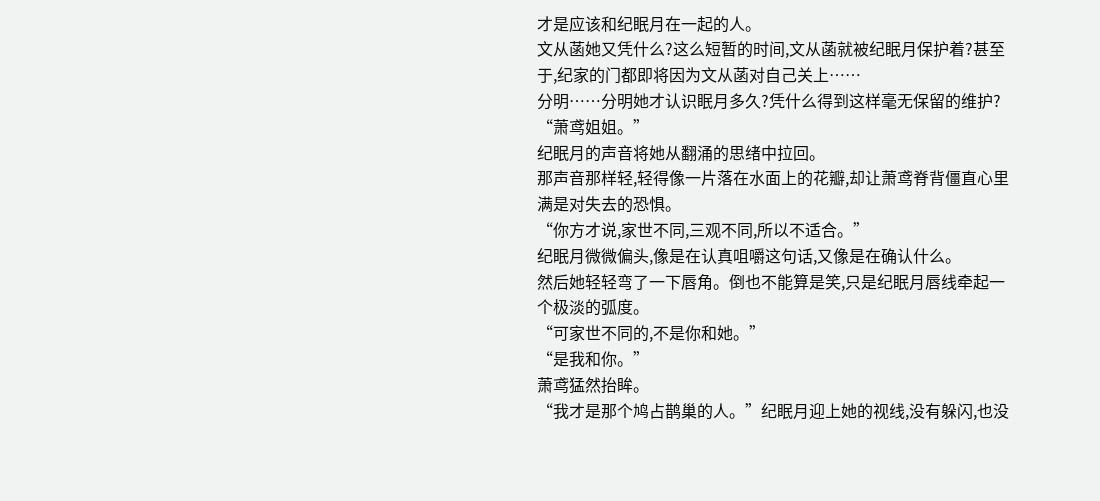才是应该和纪眠月在一起的人。
文从菡她又凭什么?这么短暂的时间,文从菡就被纪眠月保护着?甚至于,纪家的门都即将因为文从菡对自己关上……
分明……分明她才认识眠月多久?凭什么得到这样毫无保留的维护?
“萧鸢姐姐。”
纪眠月的声音将她从翻涌的思绪中拉回。
那声音那样轻,轻得像一片落在水面上的花瓣,却让萧鸢脊背僵直心里满是对失去的恐惧。
“你方才说,家世不同,三观不同,所以不适合。”
纪眠月微微偏头,像是在认真咀嚼这句话,又像是在确认什么。
然后她轻轻弯了一下唇角。倒也不能算是笑,只是纪眠月唇线牵起一个极淡的弧度。
“可家世不同的,不是你和她。”
“是我和你。”
萧鸢猛然抬眸。
“我才是那个鸠占鹊巢的人。”纪眠月迎上她的视线,没有躲闪,也没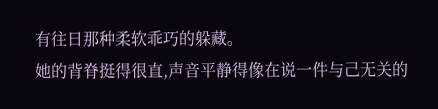有往日那种柔软乖巧的躲藏。
她的背脊挺得很直,声音平静得像在说一件与己无关的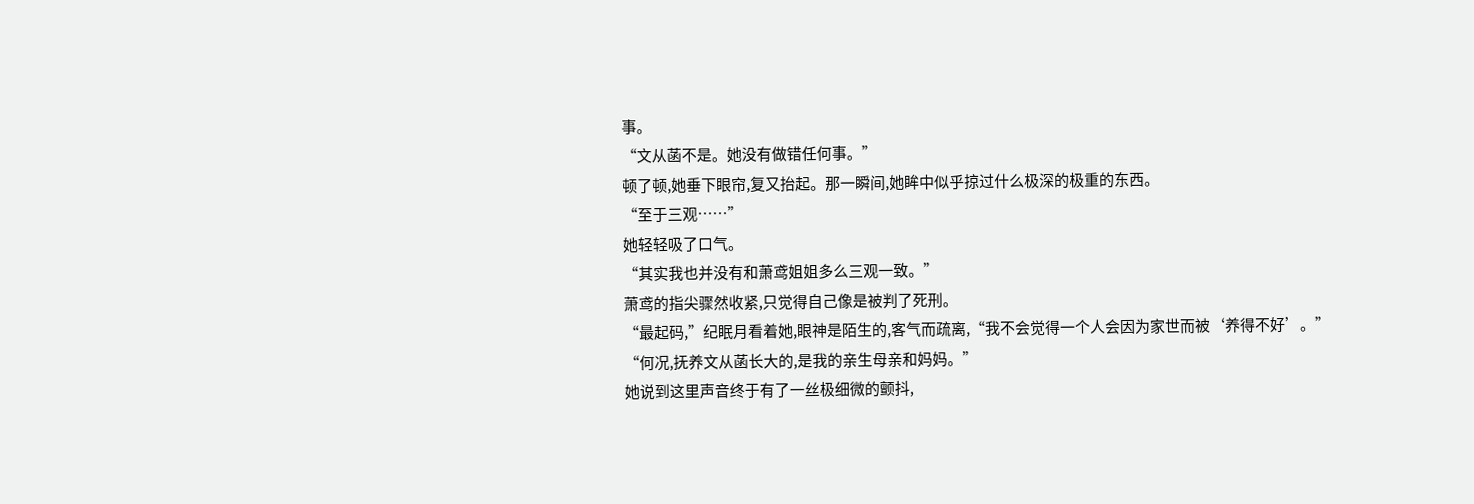事。
“文从菡不是。她没有做错任何事。”
顿了顿,她垂下眼帘,复又抬起。那一瞬间,她眸中似乎掠过什么极深的极重的东西。
“至于三观……”
她轻轻吸了口气。
“其实我也并没有和萧鸢姐姐多么三观一致。”
萧鸢的指尖骤然收紧,只觉得自己像是被判了死刑。
“最起码,”纪眠月看着她,眼神是陌生的,客气而疏离,“我不会觉得一个人会因为家世而被‘养得不好’。”
“何况,抚养文从菡长大的,是我的亲生母亲和妈妈。”
她说到这里声音终于有了一丝极细微的颤抖,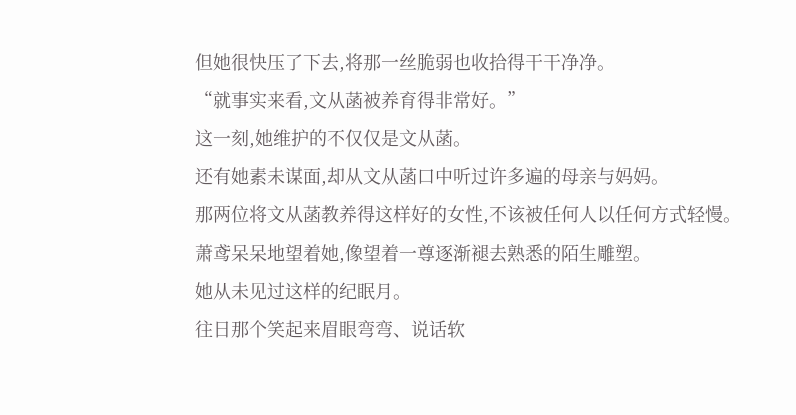但她很快压了下去,将那一丝脆弱也收拾得干干净净。
“就事实来看,文从菡被养育得非常好。”
这一刻,她维护的不仅仅是文从菡。
还有她素未谋面,却从文从菡口中听过许多遍的母亲与妈妈。
那两位将文从菡教养得这样好的女性,不该被任何人以任何方式轻慢。
萧鸢呆呆地望着她,像望着一尊逐渐褪去熟悉的陌生雕塑。
她从未见过这样的纪眠月。
往日那个笑起来眉眼弯弯、说话软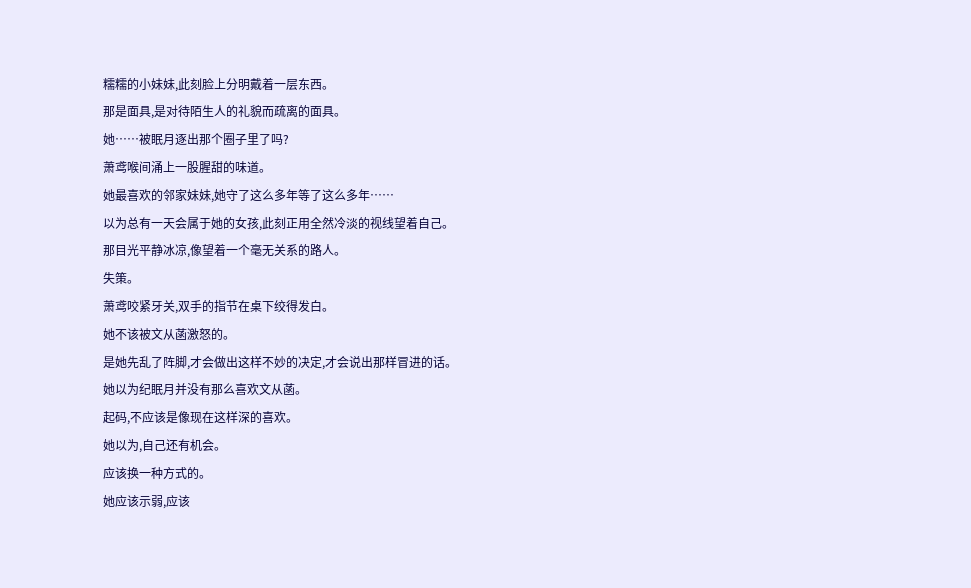糯糯的小妹妹,此刻脸上分明戴着一层东西。
那是面具,是对待陌生人的礼貌而疏离的面具。
她……被眠月逐出那个圈子里了吗?
萧鸢喉间涌上一股腥甜的味道。
她最喜欢的邻家妹妹,她守了这么多年等了这么多年……
以为总有一天会属于她的女孩,此刻正用全然冷淡的视线望着自己。
那目光平静冰凉,像望着一个毫无关系的路人。
失策。
萧鸢咬紧牙关,双手的指节在桌下绞得发白。
她不该被文从菡激怒的。
是她先乱了阵脚,才会做出这样不妙的决定,才会说出那样冒进的话。
她以为纪眠月并没有那么喜欢文从菡。
起码,不应该是像现在这样深的喜欢。
她以为,自己还有机会。
应该换一种方式的。
她应该示弱,应该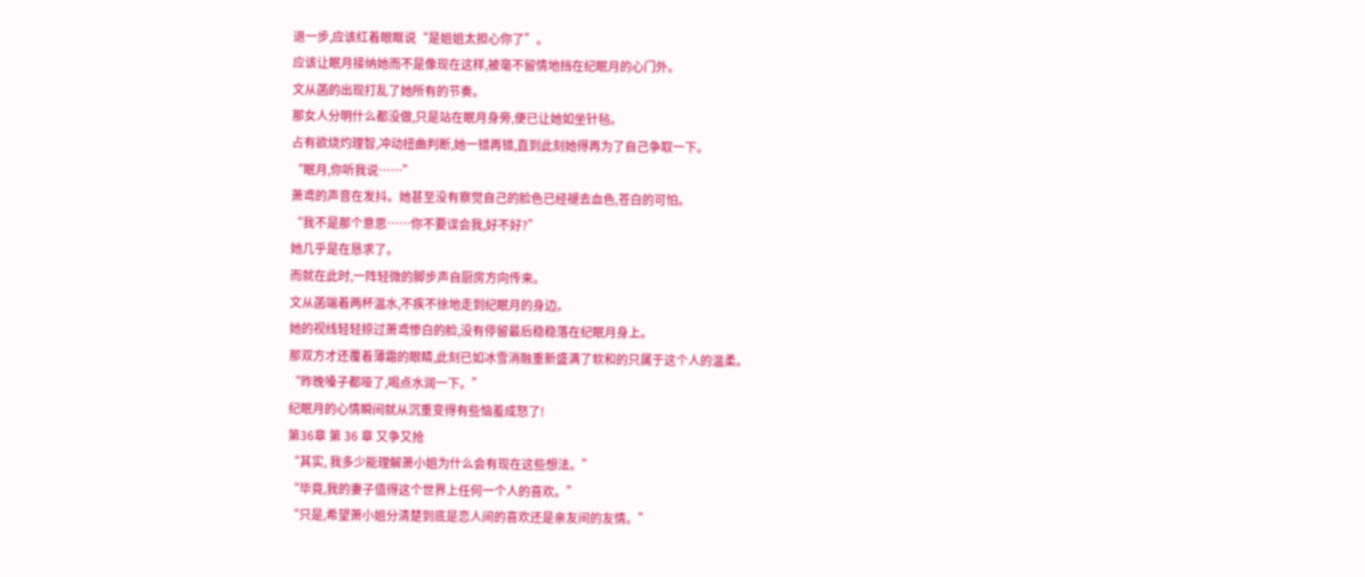退一步,应该红着眼眶说“是姐姐太担心你了”。
应该让眠月接纳她而不是像现在这样,被毫不留情地挡在纪眠月的心门外。
文从菡的出现打乱了她所有的节奏。
那女人分明什么都没做,只是站在眠月身旁,便已让她如坐针毡。
占有欲烧灼理智,冲动扭曲判断,她一错再错,直到此刻她得再为了自己争取一下。
“眠月,你听我说……”
萧鸢的声音在发抖。她甚至没有察觉自己的脸色已经褪去血色,苍白的可怕。
“我不是那个意思……你不要误会我,好不好?”
她几乎是在恳求了。
而就在此时,一阵轻微的脚步声自厨房方向传来。
文从菡端着两杯温水,不疾不徐地走到纪眠月的身边。
她的视线轻轻掠过萧鸢惨白的脸,没有停留最后稳稳落在纪眠月身上。
那双方才还覆着薄霜的眼睛,此刻已如冰雪消融重新盛满了软和的只属于这个人的温柔。
“昨晚嗓子都哑了,喝点水润一下。”
纪眠月的心情瞬间就从沉重变得有些恼羞成怒了!
第36章 第 36 章 又争又抢
“其实, 我多少能理解萧小姐为什么会有现在这些想法。”
“毕竟,我的妻子值得这个世界上任何一个人的喜欢。”
“只是,希望萧小姐分清楚到底是恋人间的喜欢还是亲友间的友情。”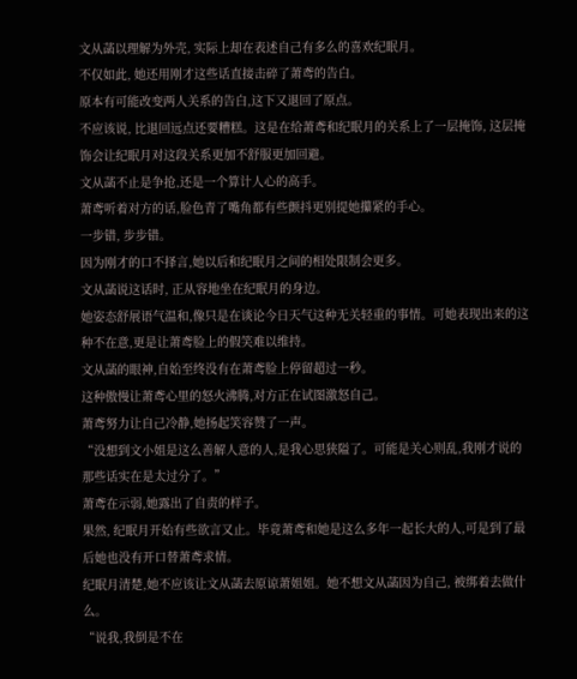文从菡以理解为外壳, 实际上却在表述自己有多么的喜欢纪眠月。
不仅如此, 她还用刚才这些话直接击碎了萧鸢的告白。
原本有可能改变两人关系的告白,这下又退回了原点。
不应该说, 比退回远点还要糟糕。这是在给萧鸢和纪眠月的关系上了一层掩饰, 这层掩饰会让纪眠月对这段关系更加不舒服更加回避。
文从菡不止是争抢,还是一个算计人心的高手。
萧鸢听着对方的话,脸色青了嘴角都有些颤抖更别提她攥紧的手心。
一步错, 步步错。
因为刚才的口不择言,她以后和纪眠月之间的相处限制会更多。
文从菡说这话时, 正从容地坐在纪眠月的身边。
她姿态舒展语气温和,像只是在谈论今日天气这种无关轻重的事情。可她表现出来的这种不在意,更是让萧鸢脸上的假笑难以维持。
文从菡的眼神,自始至终没有在萧鸢脸上停留超过一秒。
这种傲慢让萧鸢心里的怒火沸腾,对方正在试图激怒自己。
萧鸢努力让自己冷静,她扬起笑容赞了一声。
“没想到文小姐是这么善解人意的人,是我心思狭隘了。可能是关心则乱,我刚才说的那些话实在是太过分了。”
萧鸢在示弱,她露出了自责的样子。
果然, 纪眠月开始有些欲言又止。毕竟萧鸢和她是这么多年一起长大的人,可是到了最后她也没有开口替萧鸢求情。
纪眠月清楚,她不应该让文从菡去原谅萧姐姐。她不想文从菡因为自己, 被绑着去做什么。
“说我,我倒是不在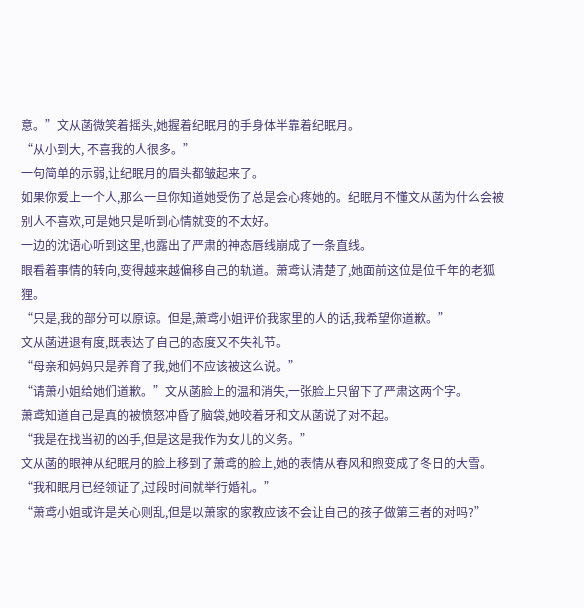意。”文从菡微笑着摇头,她握着纪眠月的手身体半靠着纪眠月。
“从小到大, 不喜我的人很多。”
一句简单的示弱,让纪眠月的眉头都皱起来了。
如果你爱上一个人,那么一旦你知道她受伤了总是会心疼她的。纪眠月不懂文从菡为什么会被别人不喜欢,可是她只是听到心情就变的不太好。
一边的沈语心听到这里,也露出了严肃的神态唇线崩成了一条直线。
眼看着事情的转向,变得越来越偏移自己的轨道。萧鸢认清楚了,她面前这位是位千年的老狐狸。
“只是,我的部分可以原谅。但是,萧鸢小姐评价我家里的人的话,我希望你道歉。”
文从菡进退有度,既表达了自己的态度又不失礼节。
“母亲和妈妈只是养育了我,她们不应该被这么说。”
“请萧小姐给她们道歉。”文从菡脸上的温和消失,一张脸上只留下了严肃这两个字。
萧鸢知道自己是真的被愤怒冲昏了脑袋,她咬着牙和文从菡说了对不起。
“我是在找当初的凶手,但是这是我作为女儿的义务。”
文从菡的眼神从纪眠月的脸上移到了萧鸢的脸上,她的表情从春风和煦变成了冬日的大雪。
“我和眠月已经领证了,过段时间就举行婚礼。”
“萧鸢小姐或许是关心则乱,但是以萧家的家教应该不会让自己的孩子做第三者的对吗?”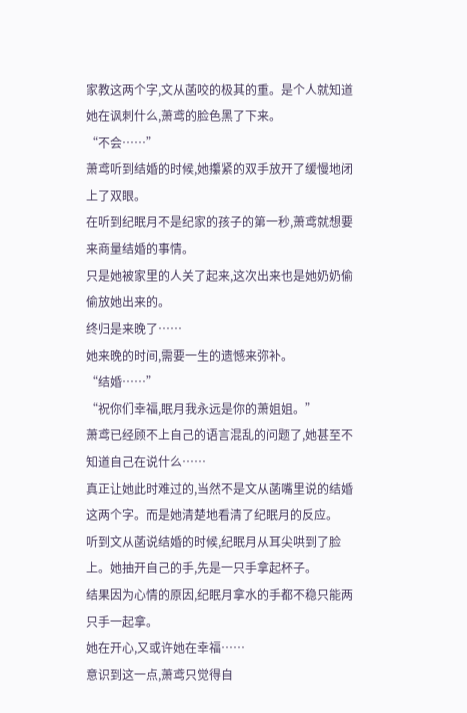家教这两个字,文从菡咬的极其的重。是个人就知道她在讽刺什么,萧鸢的脸色黑了下来。
“不会……”
萧鸢听到结婚的时候,她攥紧的双手放开了缓慢地闭上了双眼。
在听到纪眠月不是纪家的孩子的第一秒,萧鸢就想要来商量结婚的事情。
只是她被家里的人关了起来,这次出来也是她奶奶偷偷放她出来的。
终归是来晚了……
她来晚的时间,需要一生的遗憾来弥补。
“结婚……”
“祝你们幸福,眠月我永远是你的萧姐姐。”
萧鸢已经顾不上自己的语言混乱的问题了,她甚至不知道自己在说什么……
真正让她此时难过的,当然不是文从菡嘴里说的结婚这两个字。而是她清楚地看清了纪眠月的反应。
听到文从菡说结婚的时候,纪眠月从耳尖哄到了脸上。她抽开自己的手,先是一只手拿起杯子。
结果因为心情的原因,纪眠月拿水的手都不稳只能两只手一起拿。
她在开心,又或许她在幸福……
意识到这一点,萧鸢只觉得自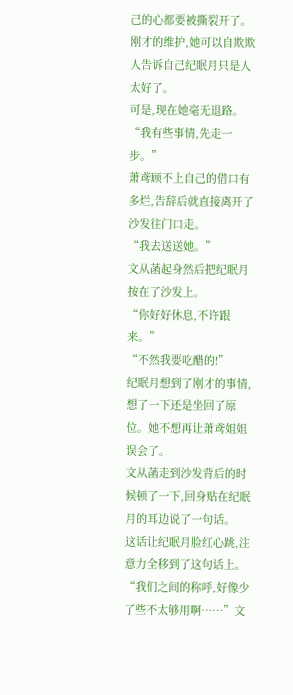己的心都要被撕裂开了。
刚才的维护,她可以自欺欺人告诉自己纪眠月只是人太好了。
可是,现在她毫无退路。
“我有些事情,先走一步。”
萧鸢顾不上自己的借口有多烂,告辞后就直接离开了沙发往门口走。
“我去送送她。”
文从菡起身然后把纪眠月按在了沙发上。
“你好好休息,不许跟来。”
“不然我要吃醋的!”
纪眠月想到了刚才的事情,想了一下还是坐回了原位。她不想再让萧鸢姐姐误会了。
文从菡走到沙发背后的时候顿了一下,回身贴在纪眠月的耳边说了一句话。
这话让纪眠月脸红心跳,注意力全移到了这句话上。
“我们之间的称呼,好像少了些不太够用啊……”文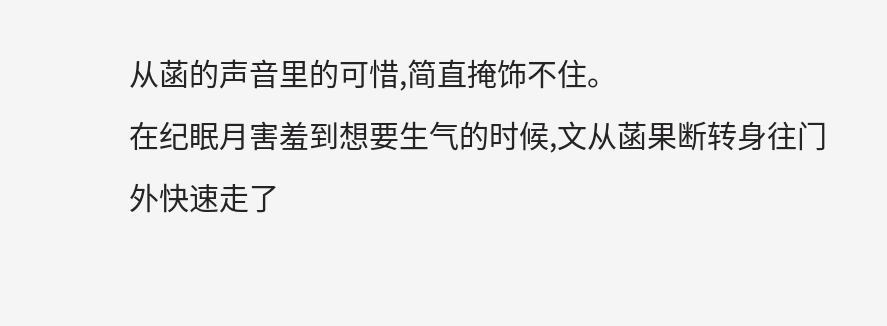从菡的声音里的可惜,简直掩饰不住。
在纪眠月害羞到想要生气的时候,文从菡果断转身往门外快速走了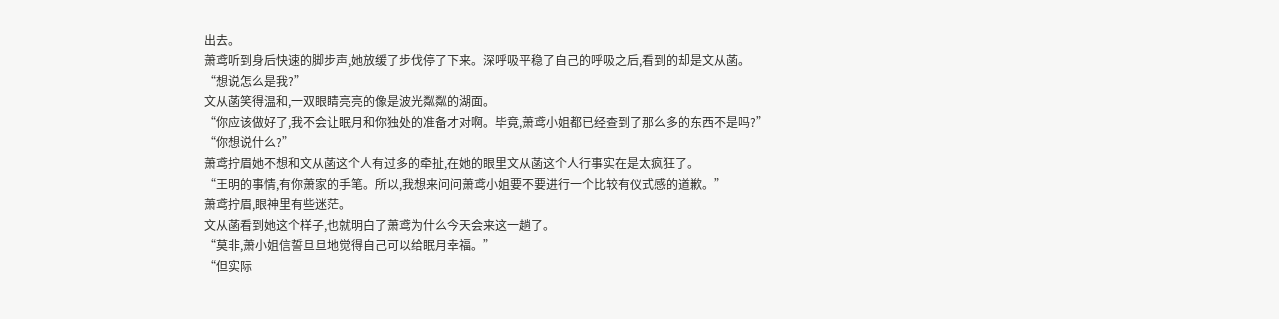出去。
萧鸢听到身后快速的脚步声,她放缓了步伐停了下来。深呼吸平稳了自己的呼吸之后,看到的却是文从菡。
“想说怎么是我?”
文从菡笑得温和,一双眼睛亮亮的像是波光粼粼的湖面。
“你应该做好了,我不会让眠月和你独处的准备才对啊。毕竟,萧鸢小姐都已经查到了那么多的东西不是吗?”
“你想说什么?”
萧鸢拧眉她不想和文从菡这个人有过多的牵扯,在她的眼里文从菡这个人行事实在是太疯狂了。
“王明的事情,有你萧家的手笔。所以,我想来问问萧鸢小姐要不要进行一个比较有仪式感的道歉。”
萧鸢拧眉,眼神里有些迷茫。
文从菡看到她这个样子,也就明白了萧鸢为什么今天会来这一趟了。
“莫非,萧小姐信誓旦旦地觉得自己可以给眠月幸福。”
“但实际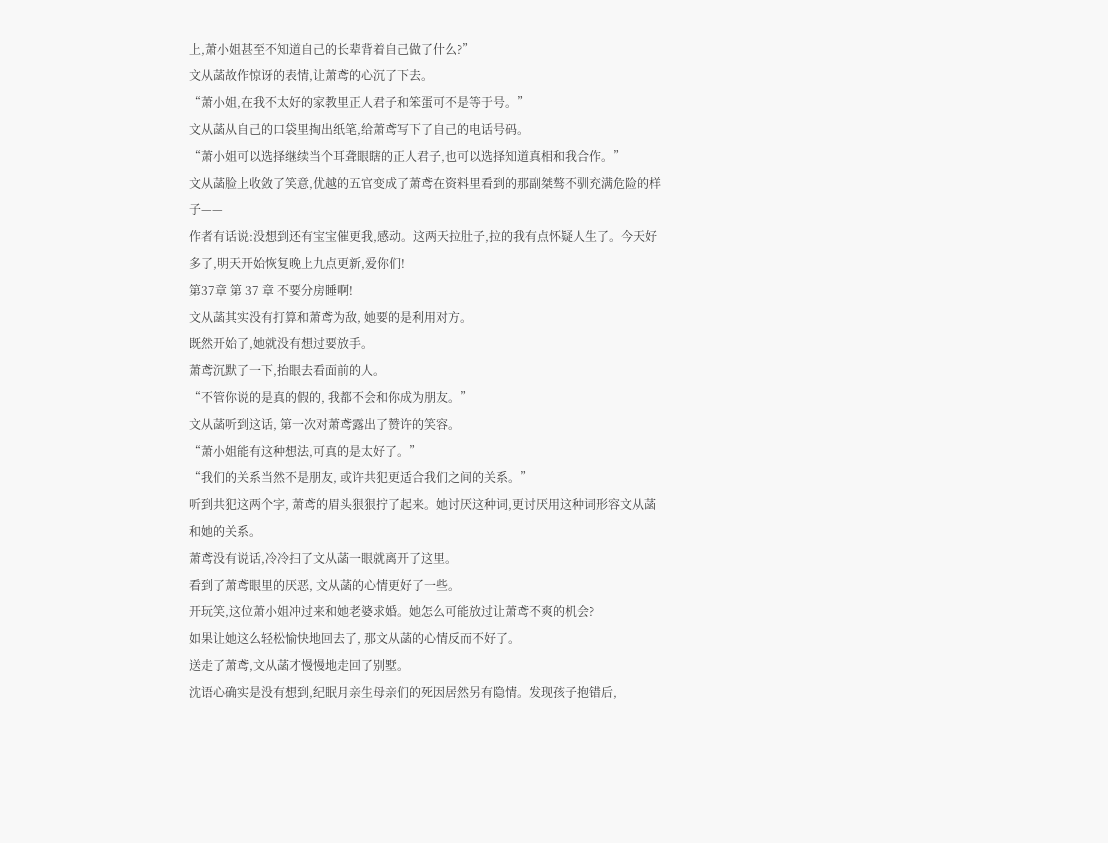上,萧小姐甚至不知道自己的长辈背着自己做了什么?”
文从菡故作惊讶的表情,让萧鸢的心沉了下去。
“萧小姐,在我不太好的家教里正人君子和笨蛋可不是等于号。”
文从菡从自己的口袋里掏出纸笔,给萧鸢写下了自己的电话号码。
“萧小姐可以选择继续当个耳聋眼瞎的正人君子,也可以选择知道真相和我合作。”
文从菡脸上收敛了笑意,优越的五官变成了萧鸢在资料里看到的那副桀骜不驯充满危险的样子——
作者有话说:没想到还有宝宝催更我,感动。这两天拉肚子,拉的我有点怀疑人生了。今天好多了,明天开始恢复晚上九点更新,爱你们!
第37章 第 37 章 不要分房睡啊!
文从菡其实没有打算和萧鸢为敌, 她要的是利用对方。
既然开始了,她就没有想过要放手。
萧鸢沉默了一下,抬眼去看面前的人。
“不管你说的是真的假的, 我都不会和你成为朋友。”
文从菡听到这话, 第一次对萧鸢露出了赞许的笑容。
“萧小姐能有这种想法,可真的是太好了。”
“我们的关系当然不是朋友, 或许共犯更适合我们之间的关系。”
听到共犯这两个字, 萧鸢的眉头狠狠拧了起来。她讨厌这种词,更讨厌用这种词形容文从菡和她的关系。
萧鸢没有说话,冷冷扫了文从菡一眼就离开了这里。
看到了萧鸢眼里的厌恶, 文从菡的心情更好了一些。
开玩笑,这位萧小姐冲过来和她老婆求婚。她怎么可能放过让萧鸢不爽的机会?
如果让她这么轻松愉快地回去了, 那文从菡的心情反而不好了。
送走了萧鸢,文从菡才慢慢地走回了别墅。
沈语心确实是没有想到,纪眠月亲生母亲们的死因居然另有隐情。发现孩子抱错后,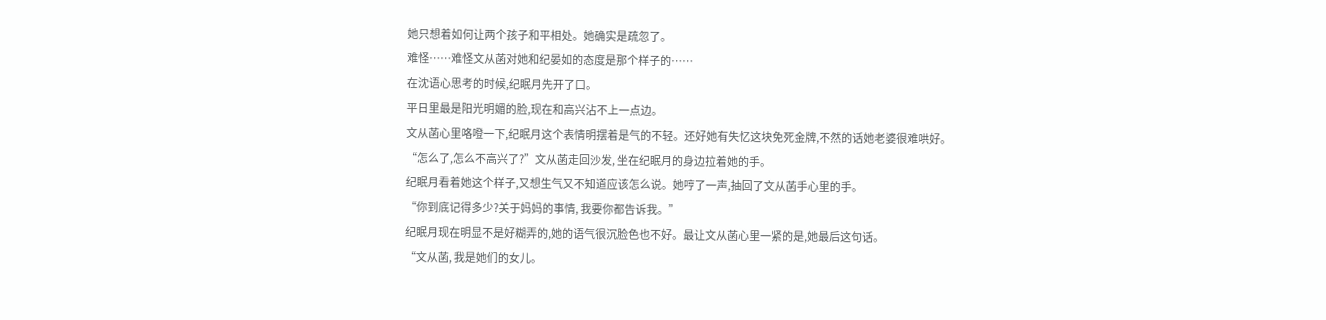她只想着如何让两个孩子和平相处。她确实是疏忽了。
难怪……难怪文从菡对她和纪晏如的态度是那个样子的……
在沈语心思考的时候,纪眠月先开了口。
平日里最是阳光明媚的脸,现在和高兴沾不上一点边。
文从菡心里咯噔一下,纪眠月这个表情明摆着是气的不轻。还好她有失忆这块免死金牌,不然的话她老婆很难哄好。
“怎么了,怎么不高兴了?”文从菡走回沙发, 坐在纪眠月的身边拉着她的手。
纪眠月看着她这个样子,又想生气又不知道应该怎么说。她哼了一声,抽回了文从菡手心里的手。
“你到底记得多少?关于妈妈的事情, 我要你都告诉我。”
纪眠月现在明显不是好糊弄的,她的语气很沉脸色也不好。最让文从菡心里一紧的是,她最后这句话。
“文从菡, 我是她们的女儿。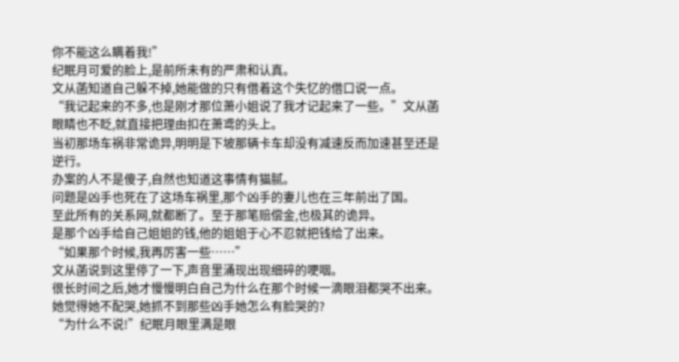你不能这么瞒着我!”
纪眠月可爱的脸上,是前所未有的严肃和认真。
文从菡知道自己躲不掉,她能做的只有借着这个失忆的借口说一点。
“我记起来的不多,也是刚才那位萧小姐说了我才记起来了一些。”文从菡眼睛也不眨,就直接把理由扣在萧鸢的头上。
当初那场车祸非常诡异,明明是下坡那辆卡车却没有减速反而加速甚至还是逆行。
办案的人不是傻子,自然也知道这事情有猫腻。
问题是凶手也死在了这场车祸里,那个凶手的妻儿也在三年前出了国。
至此所有的关系网,就都断了。至于那笔赔偿金,也极其的诡异。
是那个凶手给自己姐姐的钱,他的姐姐于心不忍就把钱给了出来。
“如果那个时候,我再厉害一些……”
文从菡说到这里停了一下,声音里涌现出现细碎的哽咽。
很长时间之后,她才慢慢明白自己为什么在那个时候一滴眼泪都哭不出来。
她觉得她不配哭,她抓不到那些凶手她怎么有脸哭的?
“为什么不说!”纪眠月眼里满是眼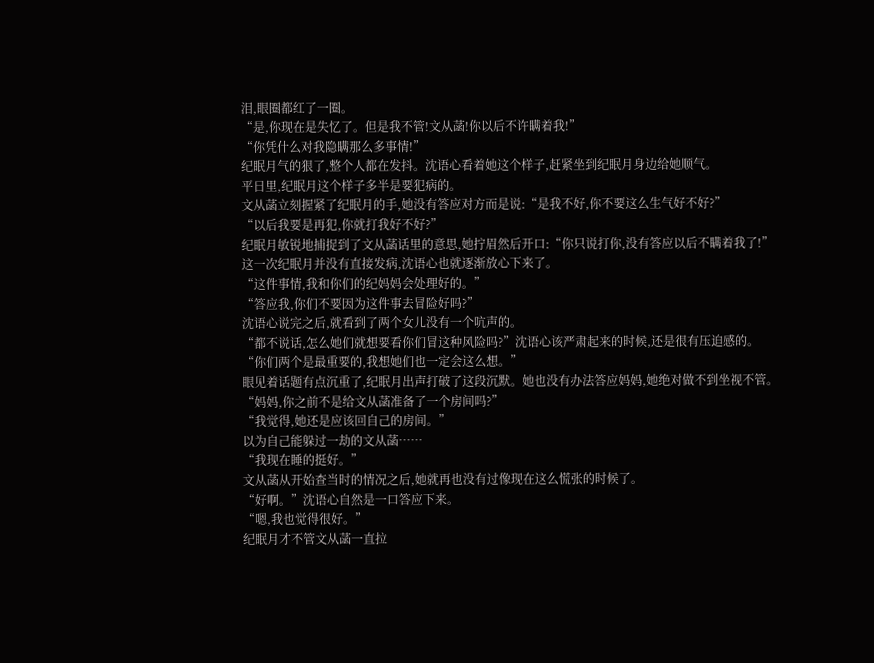泪,眼圈都红了一圈。
“是,你现在是失忆了。但是我不管!文从菡!你以后不许瞒着我!”
“你凭什么对我隐瞒那么多事情!”
纪眠月气的狠了,整个人都在发抖。沈语心看着她这个样子,赶紧坐到纪眠月身边给她顺气。
平日里,纪眠月这个样子多半是要犯病的。
文从菡立刻握紧了纪眠月的手,她没有答应对方而是说:“是我不好,你不要这么生气好不好?”
“以后我要是再犯,你就打我好不好?”
纪眠月敏锐地捕捉到了文从菡话里的意思,她拧眉然后开口:“你只说打你,没有答应以后不瞒着我了!”
这一次纪眠月并没有直接发病,沈语心也就逐渐放心下来了。
“这件事情,我和你们的纪妈妈会处理好的。”
“答应我,你们不要因为这件事去冒险好吗?”
沈语心说完之后,就看到了两个女儿没有一个吭声的。
“都不说话,怎么她们就想要看你们冒这种风险吗?”沈语心该严肃起来的时候,还是很有压迫感的。
“你们两个是最重要的,我想她们也一定会这么想。”
眼见着话题有点沉重了,纪眠月出声打破了这段沉默。她也没有办法答应妈妈,她绝对做不到坐视不管。
“妈妈,你之前不是给文从菡准备了一个房间吗?”
“我觉得,她还是应该回自己的房间。”
以为自己能躲过一劫的文从菡……
“我现在睡的挺好。”
文从菡从开始查当时的情况之后,她就再也没有过像现在这么慌张的时候了。
“好啊。”沈语心自然是一口答应下来。
“嗯,我也觉得很好。”
纪眠月才不管文从菡一直拉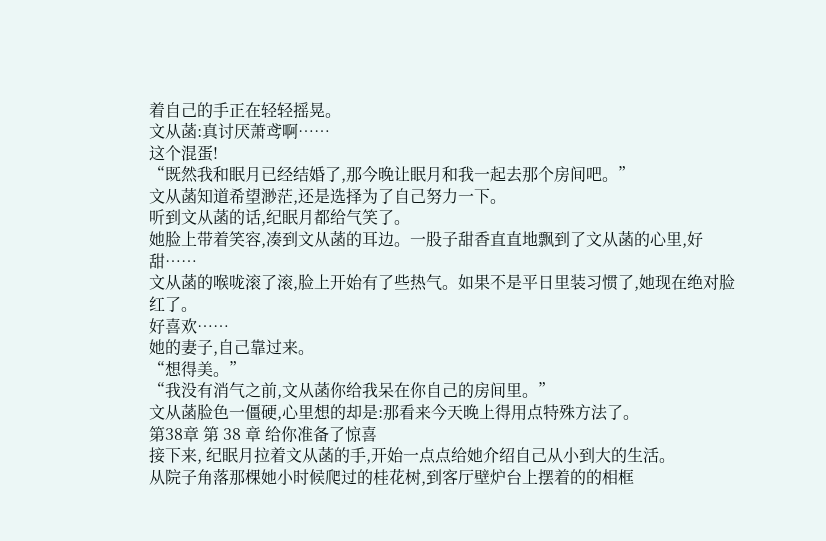着自己的手正在轻轻摇晃。
文从菡:真讨厌萧鸢啊……
这个混蛋!
“既然我和眠月已经结婚了,那今晚让眠月和我一起去那个房间吧。”
文从菡知道希望渺茫,还是选择为了自己努力一下。
听到文从菡的话,纪眠月都给气笑了。
她脸上带着笑容,凑到文从菡的耳边。一股子甜香直直地飘到了文从菡的心里,好甜……
文从菡的喉咙滚了滚,脸上开始有了些热气。如果不是平日里装习惯了,她现在绝对脸红了。
好喜欢……
她的妻子,自己靠过来。
“想得美。”
“我没有消气之前,文从菡你给我呆在你自己的房间里。”
文从菡脸色一僵硬,心里想的却是:那看来今天晚上得用点特殊方法了。
第38章 第 38 章 给你准备了惊喜
接下来, 纪眠月拉着文从菡的手,开始一点点给她介绍自己从小到大的生活。
从院子角落那棵她小时候爬过的桂花树,到客厅壁炉台上摆着的的相框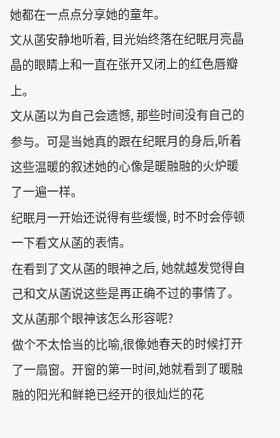她都在一点点分享她的童年。
文从菡安静地听着, 目光始终落在纪眠月亮晶晶的眼睛上和一直在张开又闭上的红色唇瓣上。
文从菡以为自己会遗憾, 那些时间没有自己的参与。可是当她真的跟在纪眠月的身后,听着这些温暖的叙述她的心像是暖融融的火炉暖了一遍一样。
纪眠月一开始还说得有些缓慢, 时不时会停顿一下看文从菡的表情。
在看到了文从菡的眼神之后, 她就越发觉得自己和文从菡说这些是再正确不过的事情了。
文从菡那个眼神该怎么形容呢?
做个不太恰当的比喻,很像她春天的时候打开了一扇窗。开窗的第一时间,她就看到了暖融融的阳光和鲜艳已经开的很灿烂的花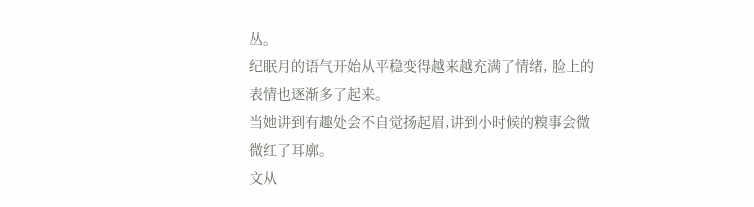丛。
纪眠月的语气开始从平稳变得越来越充满了情绪, 脸上的表情也逐渐多了起来。
当她讲到有趣处会不自觉扬起眉,讲到小时候的糗事会微微红了耳廓。
文从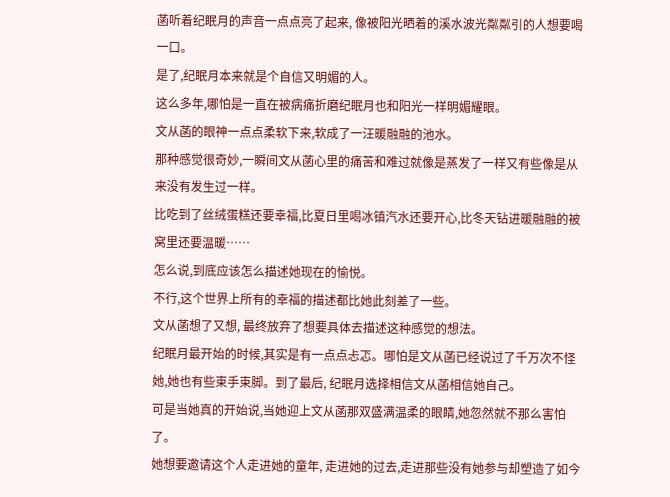菡听着纪眠月的声音一点点亮了起来, 像被阳光晒着的溪水波光粼粼引的人想要喝一口。
是了,纪眠月本来就是个自信又明媚的人。
这么多年,哪怕是一直在被病痛折磨纪眠月也和阳光一样明媚耀眼。
文从菡的眼神一点点柔软下来,软成了一汪暖融融的池水。
那种感觉很奇妙,一瞬间文从菡心里的痛苦和难过就像是蒸发了一样又有些像是从来没有发生过一样。
比吃到了丝绒蛋糕还要幸福,比夏日里喝冰镇汽水还要开心,比冬天钻进暖融融的被窝里还要温暖……
怎么说,到底应该怎么描述她现在的愉悦。
不行,这个世界上所有的幸福的描述都比她此刻差了一些。
文从菡想了又想, 最终放弃了想要具体去描述这种感觉的想法。
纪眠月最开始的时候,其实是有一点点忐忑。哪怕是文从菡已经说过了千万次不怪她,她也有些束手束脚。到了最后, 纪眠月选择相信文从菡相信她自己。
可是当她真的开始说,当她迎上文从菡那双盛满温柔的眼睛,她忽然就不那么害怕了。
她想要邀请这个人走进她的童年, 走进她的过去,走进那些没有她参与却塑造了如今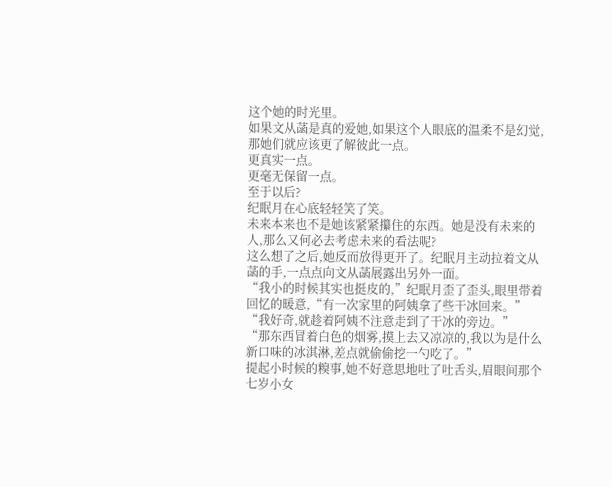这个她的时光里。
如果文从菡是真的爱她,如果这个人眼底的温柔不是幻觉,那她们就应该更了解彼此一点。
更真实一点。
更毫无保留一点。
至于以后?
纪眠月在心底轻轻笑了笑。
未来本来也不是她该紧紧攥住的东西。她是没有未来的人,那么又何必去考虑未来的看法呢?
这么想了之后,她反而放得更开了。纪眠月主动拉着文从菡的手,一点点向文从菡展露出另外一面。
“我小的时候其实也挺皮的,”纪眠月歪了歪头,眼里带着回忆的暖意,“有一次家里的阿姨拿了些干冰回来。”
“我好奇,就趁着阿姨不注意走到了干冰的旁边。”
“那东西冒着白色的烟雾,摸上去又凉凉的,我以为是什么新口味的冰淇淋,差点就偷偷挖一勺吃了。”
提起小时候的糗事,她不好意思地吐了吐舌头,眉眼间那个七岁小女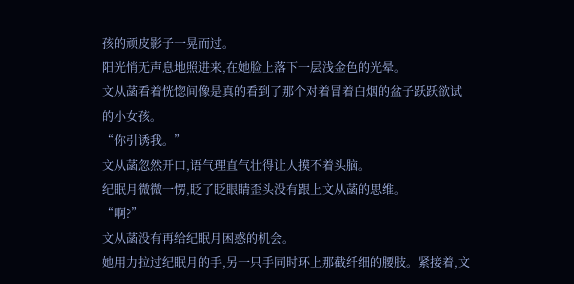孩的顽皮影子一晃而过。
阳光悄无声息地照进来,在她脸上落下一层浅金色的光晕。
文从菡看着恍惚间像是真的看到了那个对着冒着白烟的盆子跃跃欲试的小女孩。
“你引诱我。”
文从菡忽然开口,语气理直气壮得让人摸不着头脑。
纪眠月微微一愣,眨了眨眼睛歪头没有跟上文从菡的思维。
“啊?”
文从菡没有再给纪眠月困惑的机会。
她用力拉过纪眠月的手,另一只手同时环上那截纤细的腰肢。紧接着,文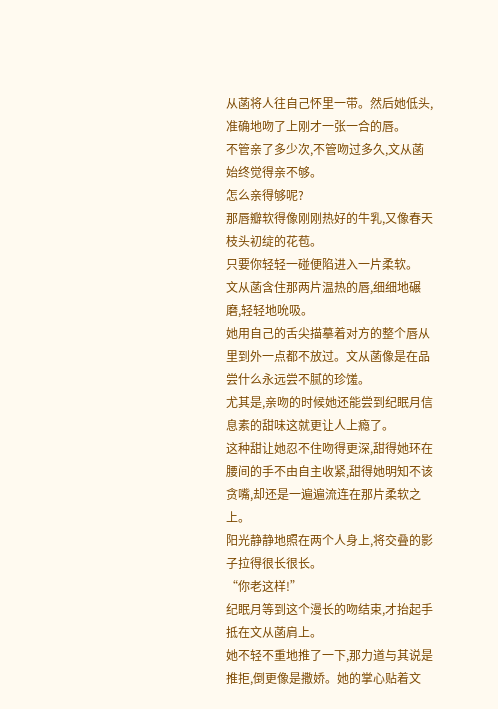从菡将人往自己怀里一带。然后她低头,准确地吻了上刚才一张一合的唇。
不管亲了多少次,不管吻过多久,文从菡始终觉得亲不够。
怎么亲得够呢?
那唇瓣软得像刚刚热好的牛乳,又像春天枝头初绽的花苞。
只要你轻轻一碰便陷进入一片柔软。
文从菡含住那两片温热的唇,细细地碾磨,轻轻地吮吸。
她用自己的舌尖描摹着对方的整个唇从里到外一点都不放过。文从菡像是在品尝什么永远尝不腻的珍馐。
尤其是,亲吻的时候她还能尝到纪眠月信息素的甜味这就更让人上瘾了。
这种甜让她忍不住吻得更深,甜得她环在腰间的手不由自主收紧,甜得她明知不该贪嘴,却还是一遍遍流连在那片柔软之上。
阳光静静地照在两个人身上,将交叠的影子拉得很长很长。
“你老这样!”
纪眠月等到这个漫长的吻结束,才抬起手抵在文从菡肩上。
她不轻不重地推了一下,那力道与其说是推拒,倒更像是撒娇。她的掌心贴着文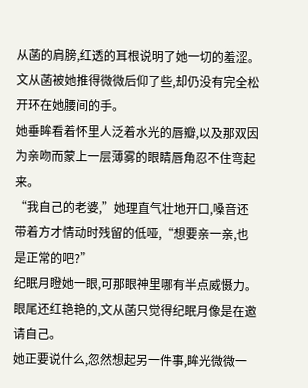从菡的肩膀,红透的耳根说明了她一切的羞涩。
文从菡被她推得微微后仰了些,却仍没有完全松开环在她腰间的手。
她垂眸看着怀里人泛着水光的唇瓣,以及那双因为亲吻而蒙上一层薄雾的眼睛唇角忍不住弯起来。
“我自己的老婆,”她理直气壮地开口,嗓音还带着方才情动时残留的低哑,“想要亲一亲,也是正常的吧?”
纪眠月瞪她一眼,可那眼神里哪有半点威慑力。
眼尾还红艳艳的,文从菡只觉得纪眠月像是在邀请自己。
她正要说什么,忽然想起另一件事,眸光微微一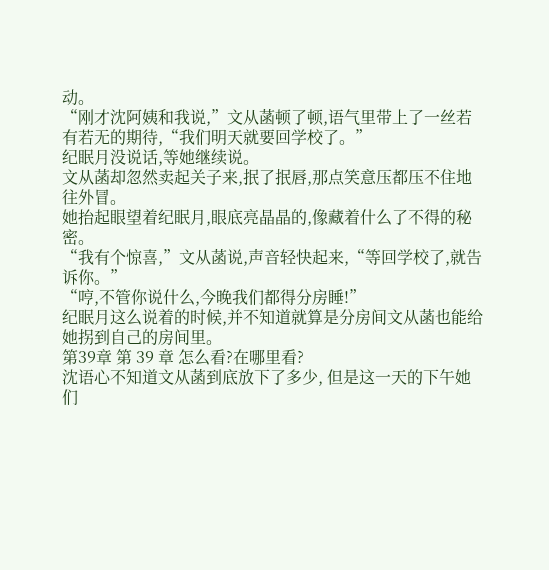动。
“刚才沈阿姨和我说,”文从菡顿了顿,语气里带上了一丝若有若无的期待,“我们明天就要回学校了。”
纪眠月没说话,等她继续说。
文从菡却忽然卖起关子来,抿了抿唇,那点笑意压都压不住地往外冒。
她抬起眼望着纪眠月,眼底亮晶晶的,像藏着什么了不得的秘密。
“我有个惊喜,”文从菡说,声音轻快起来,“等回学校了,就告诉你。”
“哼,不管你说什么,今晚我们都得分房睡!”
纪眠月这么说着的时候,并不知道就算是分房间文从菡也能给她拐到自己的房间里。
第39章 第 39 章 怎么看?在哪里看?
沈语心不知道文从菡到底放下了多少, 但是这一天的下午她们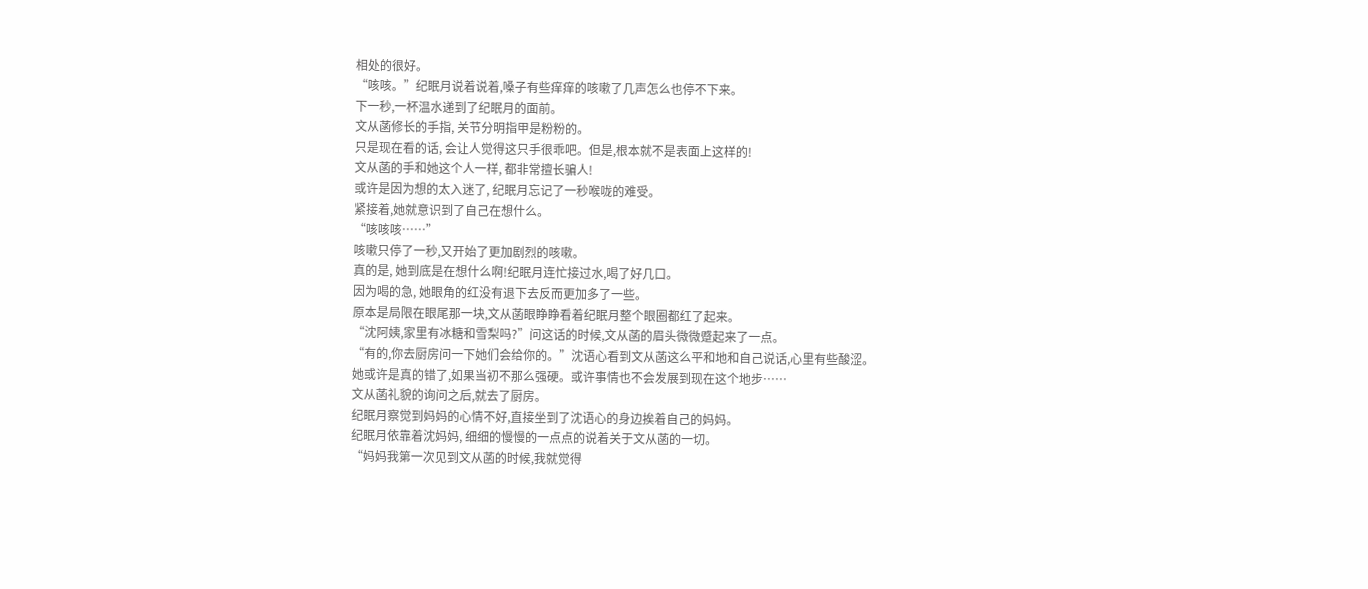相处的很好。
“咳咳。”纪眠月说着说着,嗓子有些痒痒的咳嗽了几声怎么也停不下来。
下一秒,一杯温水递到了纪眠月的面前。
文从菡修长的手指, 关节分明指甲是粉粉的。
只是现在看的话, 会让人觉得这只手很乖吧。但是,根本就不是表面上这样的!
文从菡的手和她这个人一样, 都非常擅长骗人!
或许是因为想的太入迷了, 纪眠月忘记了一秒喉咙的难受。
紧接着,她就意识到了自己在想什么。
“咳咳咳……”
咳嗽只停了一秒,又开始了更加剧烈的咳嗽。
真的是, 她到底是在想什么啊!纪眠月连忙接过水,喝了好几口。
因为喝的急, 她眼角的红没有退下去反而更加多了一些。
原本是局限在眼尾那一块,文从菡眼睁睁看着纪眠月整个眼圈都红了起来。
“沈阿姨,家里有冰糖和雪梨吗?”问这话的时候,文从菡的眉头微微蹙起来了一点。
“有的,你去厨房问一下她们会给你的。”沈语心看到文从菡这么平和地和自己说话,心里有些酸涩。
她或许是真的错了,如果当初不那么强硬。或许事情也不会发展到现在这个地步……
文从菡礼貌的询问之后,就去了厨房。
纪眠月察觉到妈妈的心情不好,直接坐到了沈语心的身边挨着自己的妈妈。
纪眠月依靠着沈妈妈, 细细的慢慢的一点点的说着关于文从菡的一切。
“妈妈我第一次见到文从菡的时候,我就觉得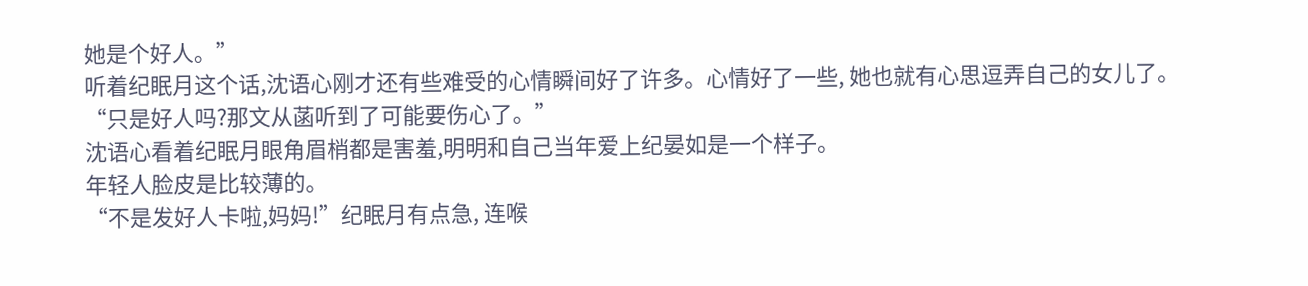她是个好人。”
听着纪眠月这个话,沈语心刚才还有些难受的心情瞬间好了许多。心情好了一些, 她也就有心思逗弄自己的女儿了。
“只是好人吗?那文从菡听到了可能要伤心了。”
沈语心看着纪眠月眼角眉梢都是害羞,明明和自己当年爱上纪晏如是一个样子。
年轻人脸皮是比较薄的。
“不是发好人卡啦,妈妈!”纪眠月有点急, 连喉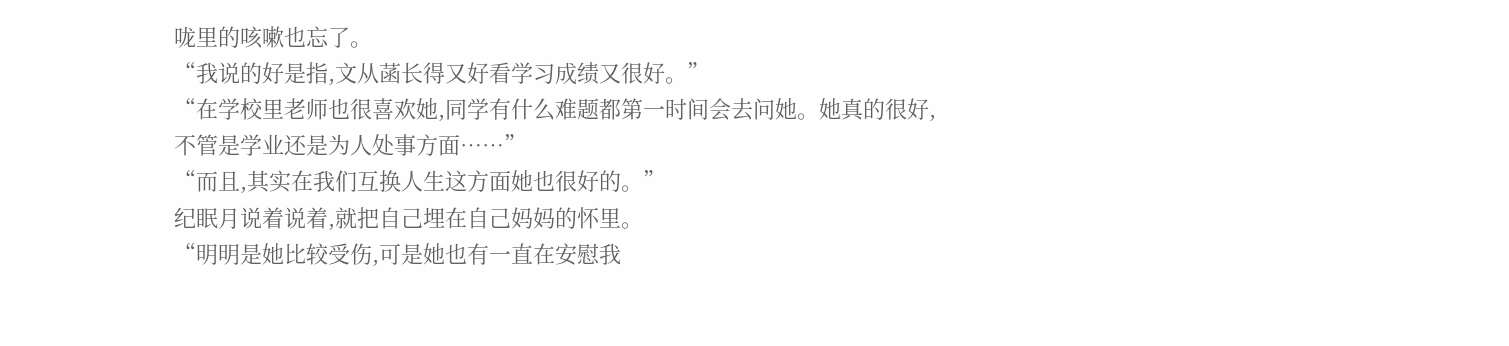咙里的咳嗽也忘了。
“我说的好是指,文从菡长得又好看学习成绩又很好。”
“在学校里老师也很喜欢她,同学有什么难题都第一时间会去问她。她真的很好,不管是学业还是为人处事方面……”
“而且,其实在我们互换人生这方面她也很好的。”
纪眠月说着说着,就把自己埋在自己妈妈的怀里。
“明明是她比较受伤,可是她也有一直在安慰我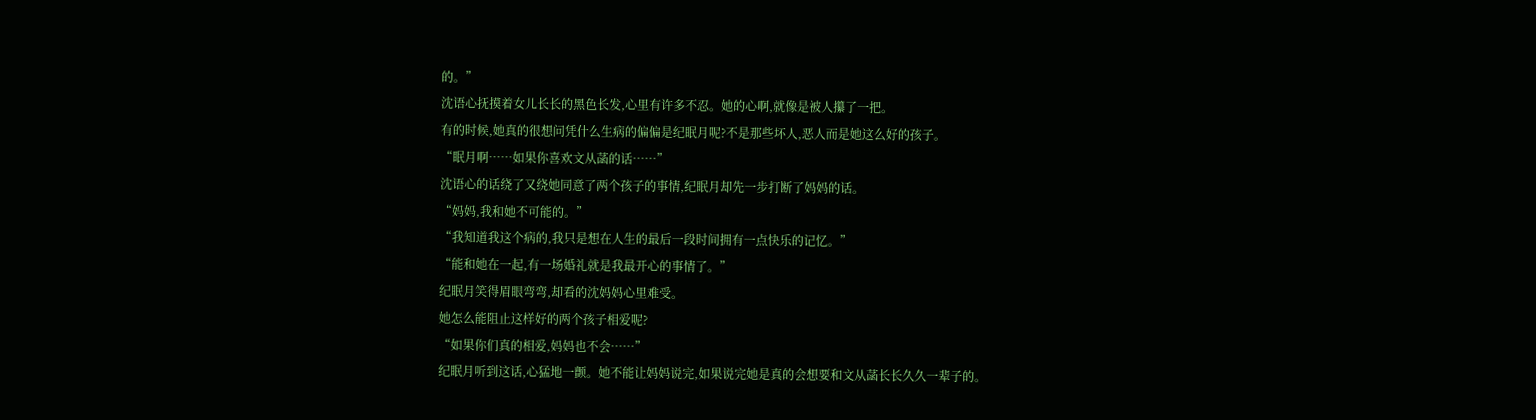的。”
沈语心抚摸着女儿长长的黑色长发,心里有许多不忍。她的心啊,就像是被人攥了一把。
有的时候,她真的很想问凭什么生病的偏偏是纪眠月呢?不是那些坏人,恶人而是她这么好的孩子。
“眠月啊……如果你喜欢文从菡的话……”
沈语心的话绕了又绕她同意了两个孩子的事情,纪眠月却先一步打断了妈妈的话。
“妈妈,我和她不可能的。”
“我知道我这个病的,我只是想在人生的最后一段时间拥有一点快乐的记忆。”
“能和她在一起,有一场婚礼就是我最开心的事情了。”
纪眠月笑得眉眼弯弯,却看的沈妈妈心里难受。
她怎么能阻止这样好的两个孩子相爱呢?
“如果你们真的相爱,妈妈也不会……”
纪眠月听到这话,心猛地一颤。她不能让妈妈说完,如果说完她是真的会想要和文从菡长长久久一辈子的。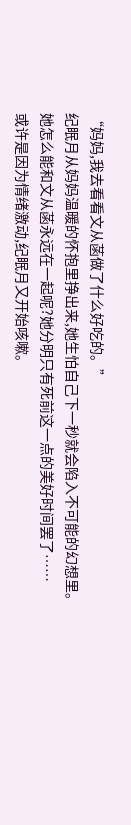“妈妈,我去看看文从菡做了什么好吃的。”
纪眠月从妈妈温暖的怀抱里挣出来,她生怕自己下一秒就会陷入不可能的幻想里。
她怎么能和文从菡永远在一起呢?她分明只有死前这一点的美好时间罢了……
或许是因为情绪激动,纪眠月又开始咳嗽。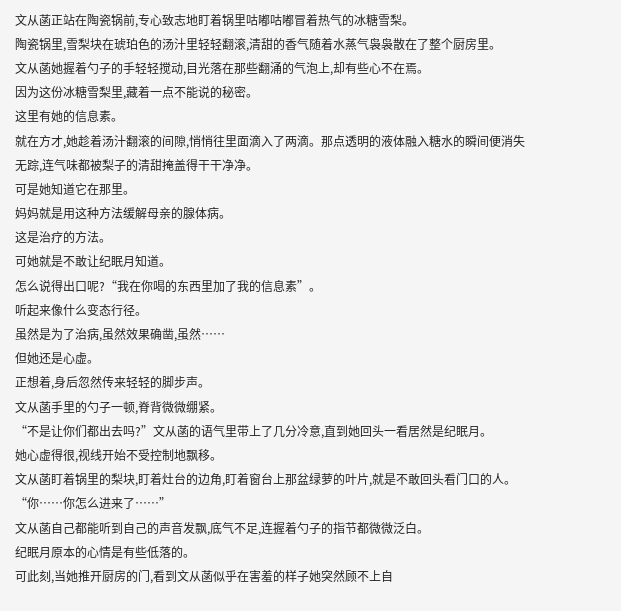文从菡正站在陶瓷锅前,专心致志地盯着锅里咕嘟咕嘟冒着热气的冰糖雪梨。
陶瓷锅里,雪梨块在琥珀色的汤汁里轻轻翻滚,清甜的香气随着水蒸气袅袅散在了整个厨房里。
文从菡她握着勺子的手轻轻搅动,目光落在那些翻涌的气泡上,却有些心不在焉。
因为这份冰糖雪梨里,藏着一点不能说的秘密。
这里有她的信息素。
就在方才,她趁着汤汁翻滚的间隙,悄悄往里面滴入了两滴。那点透明的液体融入糖水的瞬间便消失无踪,连气味都被梨子的清甜掩盖得干干净净。
可是她知道它在那里。
妈妈就是用这种方法缓解母亲的腺体病。
这是治疗的方法。
可她就是不敢让纪眠月知道。
怎么说得出口呢?“我在你喝的东西里加了我的信息素”。
听起来像什么变态行径。
虽然是为了治病,虽然效果确凿,虽然……
但她还是心虚。
正想着,身后忽然传来轻轻的脚步声。
文从菡手里的勺子一顿,脊背微微绷紧。
“不是让你们都出去吗?”文从菡的语气里带上了几分冷意,直到她回头一看居然是纪眠月。
她心虚得很,视线开始不受控制地飘移。
文从菡盯着锅里的梨块,盯着灶台的边角,盯着窗台上那盆绿萝的叶片,就是不敢回头看门口的人。
“你……你怎么进来了……”
文从菡自己都能听到自己的声音发飘,底气不足,连握着勺子的指节都微微泛白。
纪眠月原本的心情是有些低落的。
可此刻,当她推开厨房的门,看到文从菡似乎在害羞的样子她突然顾不上自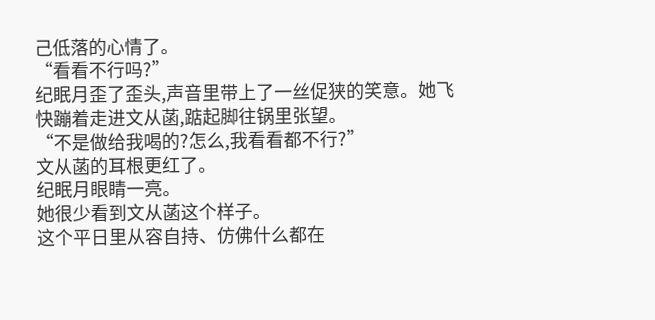己低落的心情了。
“看看不行吗?”
纪眠月歪了歪头,声音里带上了一丝促狭的笑意。她飞快蹦着走进文从菡,踮起脚往锅里张望。
“不是做给我喝的?怎么,我看看都不行?”
文从菡的耳根更红了。
纪眠月眼睛一亮。
她很少看到文从菡这个样子。
这个平日里从容自持、仿佛什么都在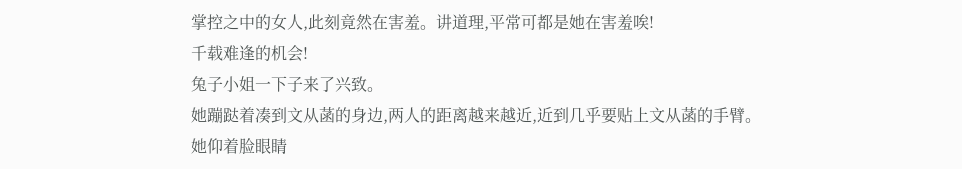掌控之中的女人,此刻竟然在害羞。讲道理,平常可都是她在害羞唉!
千载难逢的机会!
兔子小姐一下子来了兴致。
她蹦跶着凑到文从菡的身边,两人的距离越来越近,近到几乎要贴上文从菡的手臂。
她仰着脸眼睛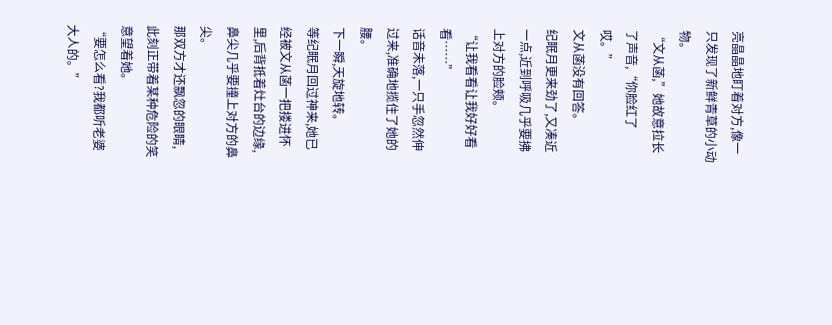亮晶晶地盯着对方,像一只发现了新鲜青草的小动物。
“文从菡,”她故意拉长了声音,“你脸红了哎。”
文从菡没有回答。
纪眠月更来劲了,又凑近一点,近到呼吸几乎要拂上对方的脸颊。
“让我看看让我好好看看……”
话音未落,一只手忽然伸过来,准确地揽住了她的腰。
下一瞬,天旋地转。
等纪眠月回过神来,她已经被文从菡一把搂进怀里,后背抵着灶台的边缘,鼻尖几乎要撞上对方的鼻尖。
那双方才还飘忽的眼睛,此刻正带着某种危险的笑意望着她。
“要怎么看?我都听老婆大人的。”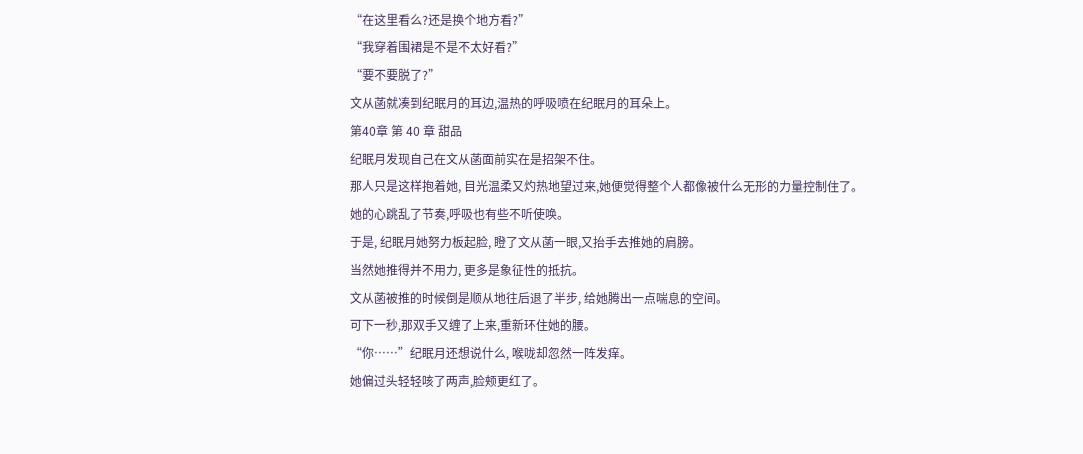“在这里看么?还是换个地方看?”
“我穿着围裙是不是不太好看?”
“要不要脱了?”
文从菡就凑到纪眠月的耳边,温热的呼吸喷在纪眠月的耳朵上。
第40章 第 40 章 甜品
纪眠月发现自己在文从菡面前实在是招架不住。
那人只是这样抱着她, 目光温柔又灼热地望过来,她便觉得整个人都像被什么无形的力量控制住了。
她的心跳乱了节奏,呼吸也有些不听使唤。
于是, 纪眠月她努力板起脸, 瞪了文从菡一眼,又抬手去推她的肩膀。
当然她推得并不用力, 更多是象征性的抵抗。
文从菡被推的时候倒是顺从地往后退了半步, 给她腾出一点喘息的空间。
可下一秒,那双手又缠了上来,重新环住她的腰。
“你……”纪眠月还想说什么, 喉咙却忽然一阵发痒。
她偏过头轻轻咳了两声,脸颊更红了。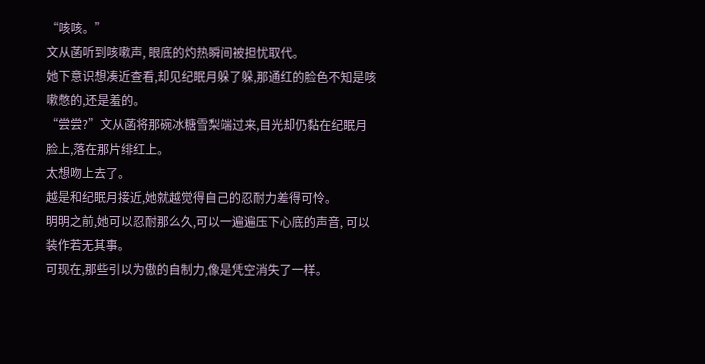“咳咳。”
文从菡听到咳嗽声, 眼底的灼热瞬间被担忧取代。
她下意识想凑近查看,却见纪眠月躲了躲,那通红的脸色不知是咳嗽憋的,还是羞的。
“尝尝?”文从菡将那碗冰糖雪梨端过来,目光却仍黏在纪眠月脸上,落在那片绯红上。
太想吻上去了。
越是和纪眠月接近,她就越觉得自己的忍耐力差得可怜。
明明之前,她可以忍耐那么久,可以一遍遍压下心底的声音, 可以装作若无其事。
可现在,那些引以为傲的自制力,像是凭空消失了一样。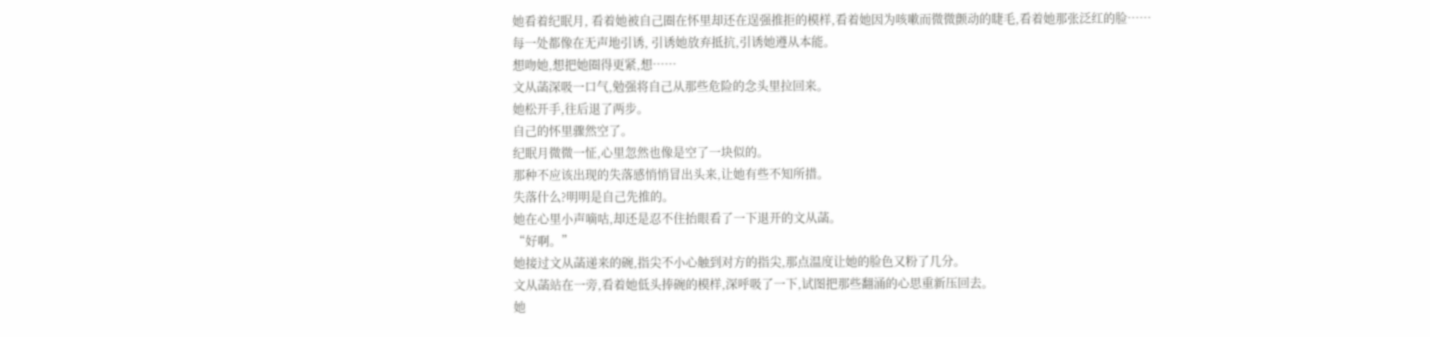她看着纪眠月, 看着她被自己圈在怀里却还在逞强推拒的模样,看着她因为咳嗽而微微颤动的睫毛,看着她那张泛红的脸……
每一处都像在无声地引诱, 引诱她放弃抵抗,引诱她遵从本能。
想吻她,想把她圈得更紧,想……
文从菡深吸一口气,勉强将自己从那些危险的念头里拉回来。
她松开手,往后退了两步。
自己的怀里骤然空了。
纪眠月微微一怔,心里忽然也像是空了一块似的。
那种不应该出现的失落感悄悄冒出头来,让她有些不知所措。
失落什么?明明是自己先推的。
她在心里小声嘀咕,却还是忍不住抬眼看了一下退开的文从菡。
“好啊。”
她接过文从菡递来的碗,指尖不小心触到对方的指尖,那点温度让她的脸色又粉了几分。
文从菡站在一旁,看着她低头捧碗的模样,深呼吸了一下,试图把那些翻涌的心思重新压回去。
她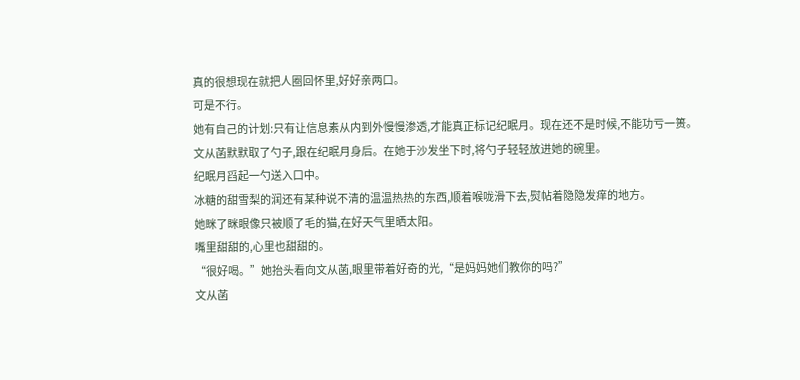真的很想现在就把人圈回怀里,好好亲两口。
可是不行。
她有自己的计划:只有让信息素从内到外慢慢渗透,才能真正标记纪眠月。现在还不是时候,不能功亏一篑。
文从菡默默取了勺子,跟在纪眠月身后。在她于沙发坐下时,将勺子轻轻放进她的碗里。
纪眠月舀起一勺送入口中。
冰糖的甜雪梨的润还有某种说不清的温温热热的东西,顺着喉咙滑下去,熨帖着隐隐发痒的地方。
她眯了眯眼像只被顺了毛的猫,在好天气里晒太阳。
嘴里甜甜的,心里也甜甜的。
“很好喝。”她抬头看向文从菡,眼里带着好奇的光,“是妈妈她们教你的吗?”
文从菡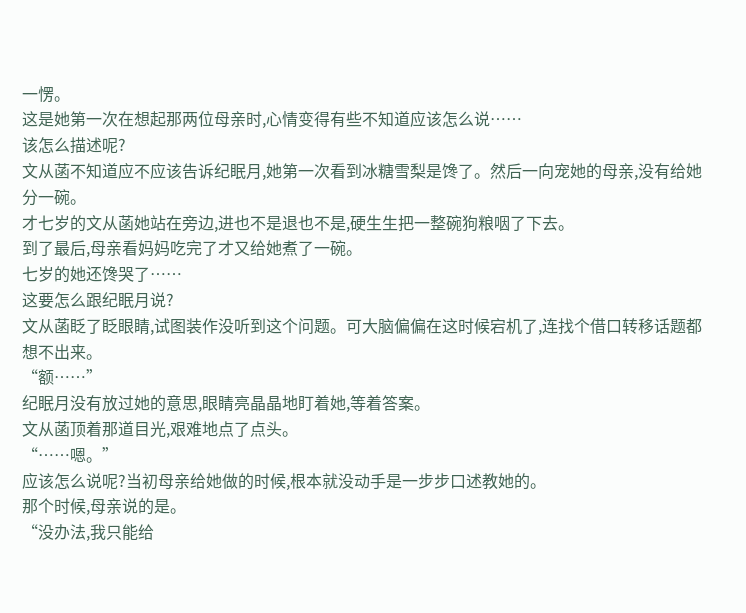一愣。
这是她第一次在想起那两位母亲时,心情变得有些不知道应该怎么说……
该怎么描述呢?
文从菡不知道应不应该告诉纪眠月,她第一次看到冰糖雪梨是馋了。然后一向宠她的母亲,没有给她分一碗。
才七岁的文从菡她站在旁边,进也不是退也不是,硬生生把一整碗狗粮咽了下去。
到了最后,母亲看妈妈吃完了才又给她煮了一碗。
七岁的她还馋哭了……
这要怎么跟纪眠月说?
文从菡眨了眨眼睛,试图装作没听到这个问题。可大脑偏偏在这时候宕机了,连找个借口转移话题都想不出来。
“额……”
纪眠月没有放过她的意思,眼睛亮晶晶地盯着她,等着答案。
文从菡顶着那道目光,艰难地点了点头。
“……嗯。”
应该怎么说呢?当初母亲给她做的时候,根本就没动手是一步步口述教她的。
那个时候,母亲说的是。
“没办法,我只能给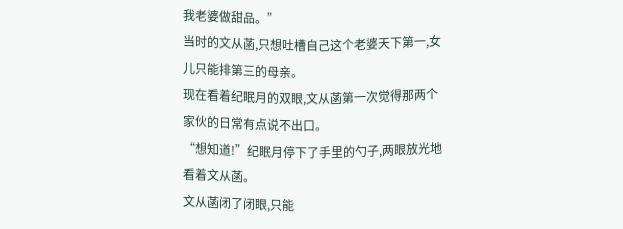我老婆做甜品。”
当时的文从菡,只想吐槽自己这个老婆天下第一,女儿只能排第三的母亲。
现在看着纪眠月的双眼,文从菡第一次觉得那两个家伙的日常有点说不出口。
“想知道!”纪眠月停下了手里的勺子,两眼放光地看着文从菡。
文从菡闭了闭眼,只能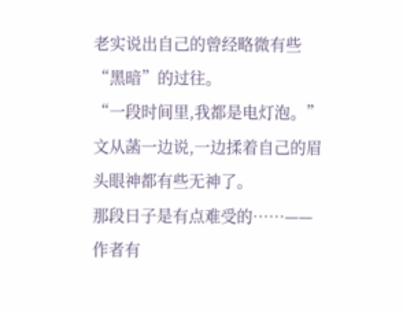老实说出自己的曾经略微有些“黑暗”的过往。
“一段时间里,我都是电灯泡。”
文从菡一边说,一边揉着自己的眉头眼神都有些无神了。
那段日子是有点难受的……——
作者有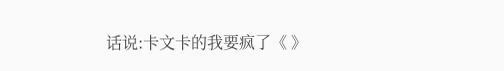话说:卡文卡的我要疯了《 》